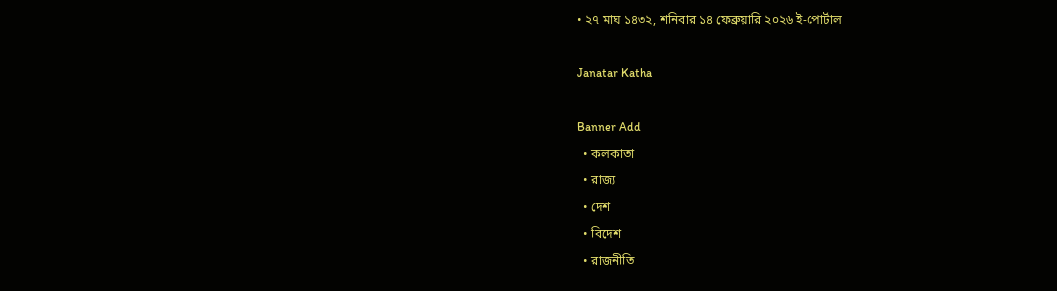• ২৭ মাঘ ১৪৩২, শনিবার ১৪ ফেব্রুয়ারি ২০২৬ ই-পোর্টাল

Janatar Katha

Banner Add
  • কলকাতা
  • রাজ্য
  • দেশ
  • বিদেশ
  • রাজনীতি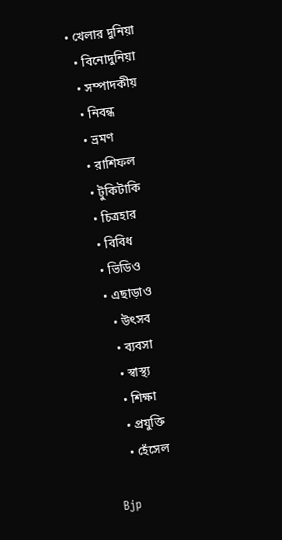• খেলার দুনিয়া
  • বিনোদুনিয়া
  • সম্পাদকীয়
  • নিবন্ধ
  • ভ্রমণ
  • রাশিফল
  • টুকিটাকি
  • চিত্রহার
  • বিবিধ
  • ভিডিও
  • এছাড়াও
    • উৎসব
    • ব্যবসা
    • স্বাস্থ্য
    • শিক্ষা
    • প্রযুক্তি
    • হেঁসেল

Bjp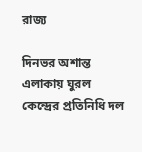রাজ্য

দিনভর অশান্ত এলাকায় ঘুরল কেন্দ্রের প্রতিনিধি দল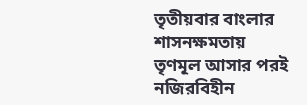তৃতীয়বার বাংলার শাসনক্ষমতায় তৃণমূল আসার পরই নজিরবিহীন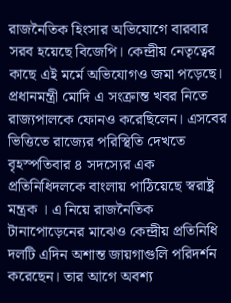রাজনৈতিক হিংসার অভিযোগে বারবার সরব হয়েছে বিজেপি। কেন্দ্রীয় নেতৃত্বের কাছে এই মর্মে অভিযোগও জমা পড়েছে। প্রধানমন্ত্রী মোদি এ সংক্রান্ত খবর নিতে রাজ্যপালকে ফোনও করেছিলেন। এসবের ভিত্তিতে রাজ্যের পরিস্থিতি দেখতে বৃহস্পতিবার ৪ সদস্যের এক প্রতিনিধিদলকে বাংলায় পাঠিয়েছে স্বরাষ্ট্র মন্ত্রক । এ নিয়ে রাজনৈতিক টানাপোড়েনের মাঝেও কেন্দ্রীয় প্রতিনিধি দলটি এদিন অশান্ত জায়গাগুলি পরিদর্শন করেছেন। তার আগে অবশ্য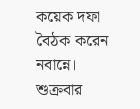কয়েক দফা বৈঠক করেন নবান্নে। শুক্রবার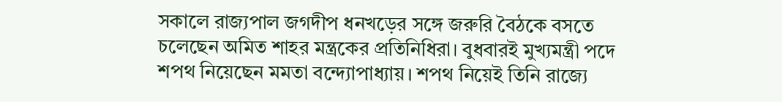সকালে রাজ্যপাল জগদীপ ধনখড়ের সঙ্গে জরুরি বৈঠকে বসতে চলেছেন অমিত শাহর মন্ত্রকের প্রতিনিধিরা। বুধবারই মুখ্যমন্ত্রী পদে শপথ নিয়েছেন মমতা বন্দ্যোপাধ্যায়। শপথ নিয়েই তিনি রাজ্যে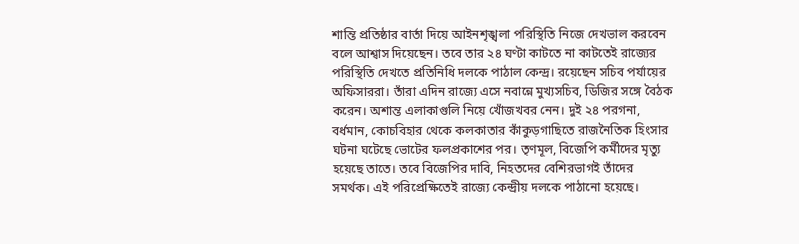শান্তি প্রতিষ্ঠার বার্তা দিয়ে আইনশৃঙ্খলা পরিস্থিতি নিজে দেখভাল করবেন বলে আশ্বাস দিয়েছেন। তবে তার ২৪ ঘণ্টা কাটতে না কাটতেই রাজ্যের পরিস্থিতি দেখতে প্রতিনিধি দলকে পাঠাল কেন্দ্র। রয়েছেন সচিব পর্যায়ের অফিসাররা। তাঁরা এদিন রাজ্যে এসে নবান্নে মুখ্যসচিব, ডিজির সঙ্গে বৈঠক করেন। অশান্ত এলাকাগুলি নিয়ে খোঁজখবর নেন। দুই ২৪ পরগনা, বর্ধমান, কোচবিহার থেকে কলকাতার কাঁকুড়গাছিতে রাজনৈতিক হিংসার ঘটনা ঘটেছে ভোটের ফলপ্রকাশের পর। তৃণমূল, বিজেপি কর্মীদের মৃত্যু হয়েছে তাতে। তবে বিজেপির দাবি, নিহতদের বেশিরভাগই তাঁদের সমর্থক। এই পরিপ্রেক্ষিতেই রাজ্যে কেন্দ্রীয় দলকে পাঠানো হয়েছে।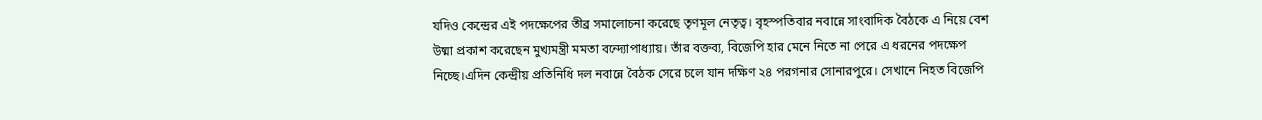যদিও কেন্দ্রের এই পদক্ষেপের তীব্র সমালোচনা করেছে তৃণমূল নেতৃত্ব। বৃহস্পতিবার নবান্নে সাংবাদিক বৈঠকে এ নিয়ে বেশ উষ্মা প্রকাশ করেছেন মুখ্যমন্ত্রী মমতা বন্দ্যোপাধ্যায়। তাঁর বক্তব্য, বিজেপি হার মেনে নিতে না পেরে এ ধরনের পদক্ষেপ নিচ্ছে।এদিন কেন্দ্রীয় প্রতিনিধি দল নবান্নে বৈঠক সেরে চলে যান দক্ষিণ ২৪ পরগনার সোনারপুরে। সেখানে নিহত বিজেপি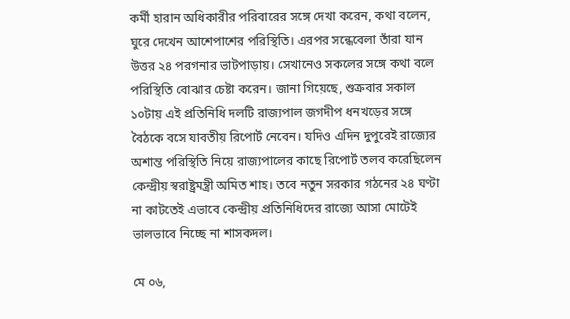কর্মী হারান অধিকারীর পরিবারের সঙ্গে দেখা করেন, কথা বলেন, ঘুরে দেখেন আশেপাশের পরিস্থিতি। এরপর সন্ধেবেলা তাঁরা যান উত্তর ২৪ পরগনার ভাটপাড়ায়। সেখানেও সকলের সঙ্গে কথা বলে পরিস্থিতি বোঝার চেষ্টা করেন। জানা গিয়েছে, শুক্রবার সকাল ১০টায় এই প্রতিনিধি দলটি রাজ্যপাল জগদীপ ধনখড়ের সঙ্গে বৈঠকে বসে যাবতীয় রিপোর্ট নেবেন। যদিও এদিন দুপুরেই রাজ্যের অশান্ত পরিস্থিতি নিয়ে রাজ্যপালের কাছে রিপোর্ট তলব করেছিলেন কেন্দ্রীয় স্বরাষ্ট্রমন্ত্রী অমিত শাহ। তবে নতুন সরকার গঠনের ২৪ ঘণ্টা না কাটতেই এভাবে কেন্দ্রীয় প্রতিনিধিদের রাজ্যে আসা মোটেই ভালভাবে নিচ্ছে না শাসকদল।

মে ০৬,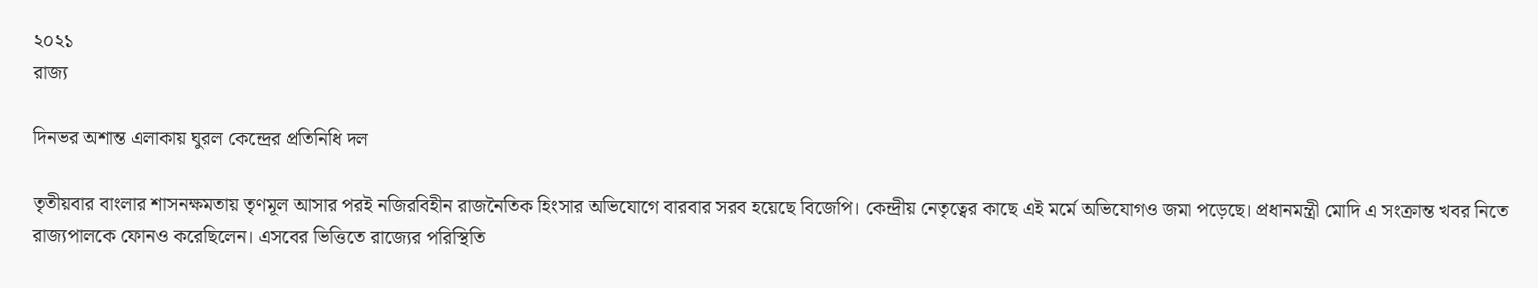২০২১
রাজ্য

দিনভর অশান্ত এলাকায় ঘুরল কেন্দ্রের প্রতিনিধি দল

তৃতীয়বার বাংলার শাসনক্ষমতায় তৃণমূল আসার পরই নজিরবিহীন রাজনৈতিক হিংসার অভিযোগে বারবার সরব হয়েছে বিজেপি। কেন্দ্রীয় নেতৃত্বের কাছে এই মর্মে অভিযোগও জমা পড়েছে। প্রধানমন্ত্রী মোদি এ সংক্রান্ত খবর নিতে রাজ্যপালকে ফোনও করেছিলেন। এসবের ভিত্তিতে রাজ্যের পরিস্থিতি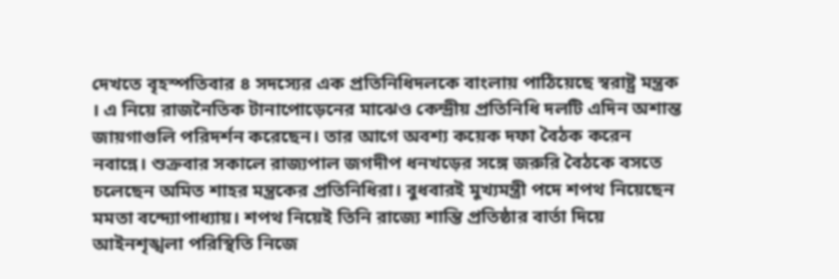দেখতে বৃহস্পতিবার ৪ সদস্যের এক প্রতিনিধিদলকে বাংলায় পাঠিয়েছে স্বরাষ্ট্র মন্ত্রক । এ নিয়ে রাজনৈতিক টানাপোড়েনের মাঝেও কেন্দ্রীয় প্রতিনিধি দলটি এদিন অশান্ত জায়গাগুলি পরিদর্শন করেছেন। তার আগে অবশ্য কয়েক দফা বৈঠক করেন নবান্নে। শুক্রবার সকালে রাজ্যপাল জগদীপ ধনখড়ের সঙ্গে জরুরি বৈঠকে বসতে চলেছেন অমিত শাহর মন্ত্রকের প্রতিনিধিরা। বুধবারই মুখ্যমন্ত্রী পদে শপথ নিয়েছেন মমতা বন্দ্যোপাধ্যায়। শপথ নিয়েই তিনি রাজ্যে শান্তি প্রতিষ্ঠার বার্তা দিয়ে আইনশৃঙ্খলা পরিস্থিতি নিজে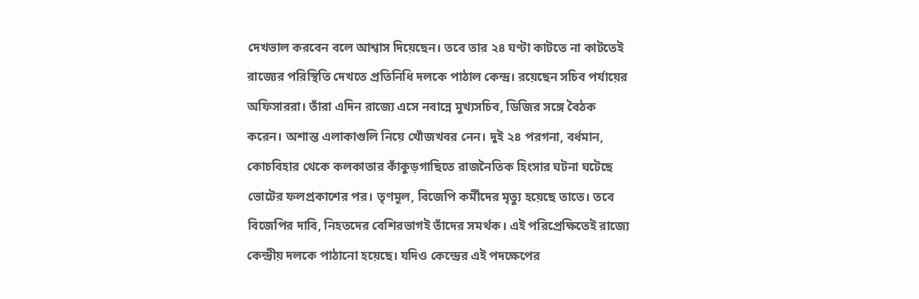দেখভাল করবেন বলে আশ্বাস দিয়েছেন। তবে তার ২৪ ঘণ্টা কাটতে না কাটতেই রাজ্যের পরিস্থিতি দেখতে প্রতিনিধি দলকে পাঠাল কেন্দ্র। রয়েছেন সচিব পর্যায়ের অফিসাররা। তাঁরা এদিন রাজ্যে এসে নবান্নে মুখ্যসচিব, ডিজির সঙ্গে বৈঠক করেন। অশান্ত এলাকাগুলি নিয়ে খোঁজখবর নেন। দুই ২৪ পরগনা, বর্ধমান, কোচবিহার থেকে কলকাতার কাঁকুড়গাছিতে রাজনৈতিক হিংসার ঘটনা ঘটেছে ভোটের ফলপ্রকাশের পর। তৃণমূল, বিজেপি কর্মীদের মৃত্যু হয়েছে তাতে। তবে বিজেপির দাবি, নিহতদের বেশিরভাগই তাঁদের সমর্থক। এই পরিপ্রেক্ষিতেই রাজ্যে কেন্দ্রীয় দলকে পাঠানো হয়েছে। যদিও কেন্দ্রের এই পদক্ষেপের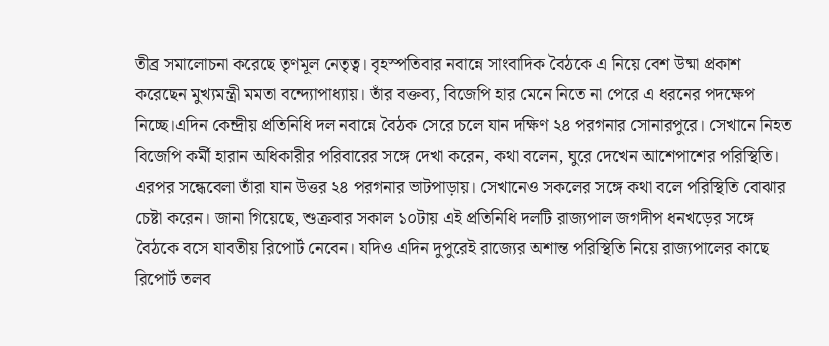তীব্র সমালোচনা করেছে তৃণমূল নেতৃত্ব। বৃহস্পতিবার নবান্নে সাংবাদিক বৈঠকে এ নিয়ে বেশ উষ্মা প্রকাশ করেছেন মুখ্যমন্ত্রী মমতা বন্দ্যোপাধ্যায়। তাঁর বক্তব্য, বিজেপি হার মেনে নিতে না পেরে এ ধরনের পদক্ষেপ নিচ্ছে।এদিন কেন্দ্রীয় প্রতিনিধি দল নবান্নে বৈঠক সেরে চলে যান দক্ষিণ ২৪ পরগনার সোনারপুরে। সেখানে নিহত বিজেপি কর্মী হারান অধিকারীর পরিবারের সঙ্গে দেখা করেন, কথা বলেন, ঘুরে দেখেন আশেপাশের পরিস্থিতি। এরপর সন্ধেবেলা তাঁরা যান উত্তর ২৪ পরগনার ভাটপাড়ায়। সেখানেও সকলের সঙ্গে কথা বলে পরিস্থিতি বোঝার চেষ্টা করেন। জানা গিয়েছে, শুক্রবার সকাল ১০টায় এই প্রতিনিধি দলটি রাজ্যপাল জগদীপ ধনখড়ের সঙ্গে বৈঠকে বসে যাবতীয় রিপোর্ট নেবেন। যদিও এদিন দুপুরেই রাজ্যের অশান্ত পরিস্থিতি নিয়ে রাজ্যপালের কাছে রিপোর্ট তলব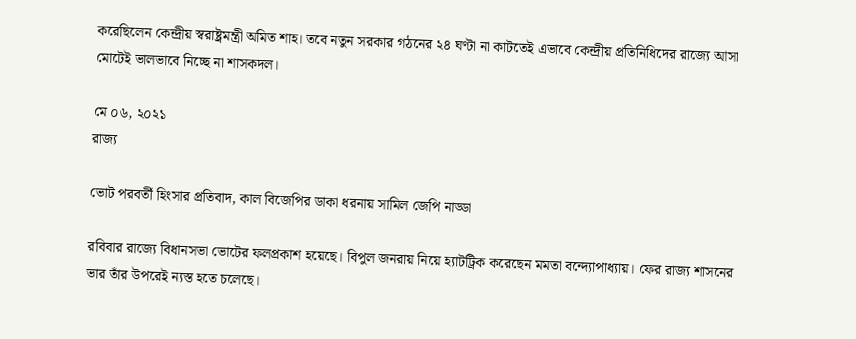করেছিলেন কেন্দ্রীয় স্বরাষ্ট্রমন্ত্রী অমিত শাহ। তবে নতুন সরকার গঠনের ২৪ ঘণ্টা না কাটতেই এভাবে কেন্দ্রীয় প্রতিনিধিদের রাজ্যে আসা মোটেই ভালভাবে নিচ্ছে না শাসকদল।

মে ০৬, ২০২১
রাজ্য

ভোট পরবর্তী হিংসার প্রতিবাদ, কাল বিজেপির ডাকা ধরনায় সামিল জেপি নাড্ডা

রবিবার রাজ্যে বিধানসভা ভোটের ফলপ্রকাশ হয়েছে। বিপুল জনরায় নিয়ে হ্যাটট্রিক করেছেন মমতা বন্দ্যোপাধ্যায়। ফের রাজ্য শাসনের ভার তাঁর উপরেই ন্যস্ত হতে চলেছে।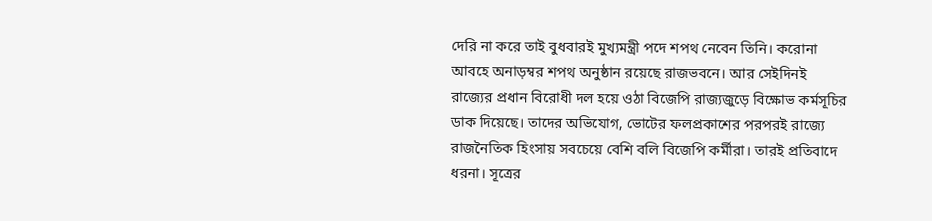দেরি না করে তাই বুধবারই মুখ্যমন্ত্রী পদে শপথ নেবেন তিনি। করোনা আবহে অনাড়ম্বর শপথ অনুষ্ঠান রয়েছে রাজভবনে। আর সেইদিনই রাজ্যের প্রধান বিরোধী দল হয়ে ওঠা বিজেপি রাজ্যজুড়ে বিক্ষোভ কর্মসূচির ডাক দিয়েছে। তাদের অভিযোগ, ভোটের ফলপ্রকাশের পরপরই রাজ্যে রাজনৈতিক হিংসায় সবচেয়ে বেশি বলি বিজেপি কর্মীরা। তারই প্রতিবাদে ধরনা। সূত্রের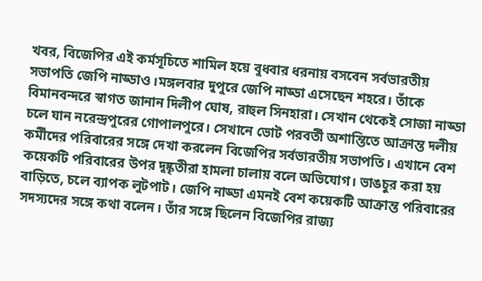খবর, বিজেপির এই কর্মসূচিতে শামিল হয়ে বুধবার ধরনায় বসবেন সর্বভারতীয় সভাপতি জেপি নাড্ডাও।মঙ্গলবার দুপুরে জেপি নাড্ডা এসেছেন শহরে। তাঁকে বিমানবন্দরে স্বাগত জানান দিলীপ ঘোষ, রাহুল সিনহারা। সেখান থেকেই সোজা নাড্ডা চলে যান নরেন্দ্রপুরের গোপালপুরে। সেখানে ভোট পরবর্তী অশান্তিতে আক্রান্ত দলীয় কর্মীদের পরিবারের সঙ্গে দেখা করলেন বিজেপির সর্বভারতীয় সভাপতি। এখানে বেশ কয়েকটি পরিবারের উপর দুষ্কৃতীরা হামলা চালায় বলে অভিযোগ। ভাঙচুর করা হয় বাড়িতে, চলে ব্যাপক লুটপাট। জেপি নাড্ডা এমনই বেশ কয়েকটি আক্রান্ত পরিবারের সদস্যদের সঙ্গে কথা বলেন। তাঁর সঙ্গে ছিলেন বিজেপির রাজ্য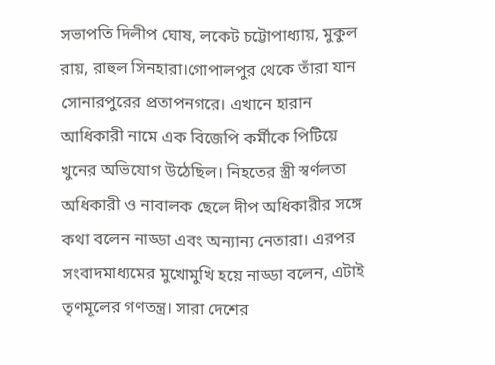সভাপতি দিলীপ ঘোষ, লকেট চট্টোপাধ্যায়, মুকুল রায়, রাহুল সিনহারা।গোপালপুর থেকে তাঁরা যান সোনারপুরের প্রতাপনগরে। এখানে হারান আধিকারী নামে এক বিজেপি কর্মীকে পিটিয়ে খুনের অভিযোগ উঠেছিল। নিহতের স্ত্রী স্বর্ণলতা অধিকারী ও নাবালক ছেলে দীপ অধিকারীর সঙ্গে কথা বলেন নাড্ডা এবং অন্যান্য নেতারা। এরপর সংবাদমাধ্যমের মুখোমুখি হয়ে নাড্ডা বলেন, এটাই তৃণমূলের গণতন্ত্র। সারা দেশের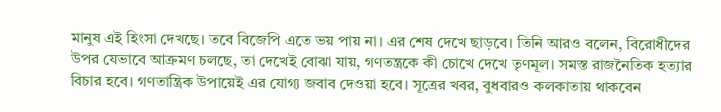মানুষ এই হিংসা দেখছে। তবে বিজেপি এতে ভয় পায় না। এর শেষ দেখে ছাড়বে। তিনি আরও বলেন, বিরোধীদের উপর যেভাবে আক্রমণ চলছে, তা দেখেই বোঝা যায়, গণতন্ত্রকে কী চোখে দেখে তৃণমূল। সমস্ত রাজনৈতিক হত্যার বিচার হবে। গণতান্ত্রিক উপায়েই এর যোগ্য জবাব দেওয়া হবে। সূত্রের খবর, বুধবারও কলকাতায় থাকবেন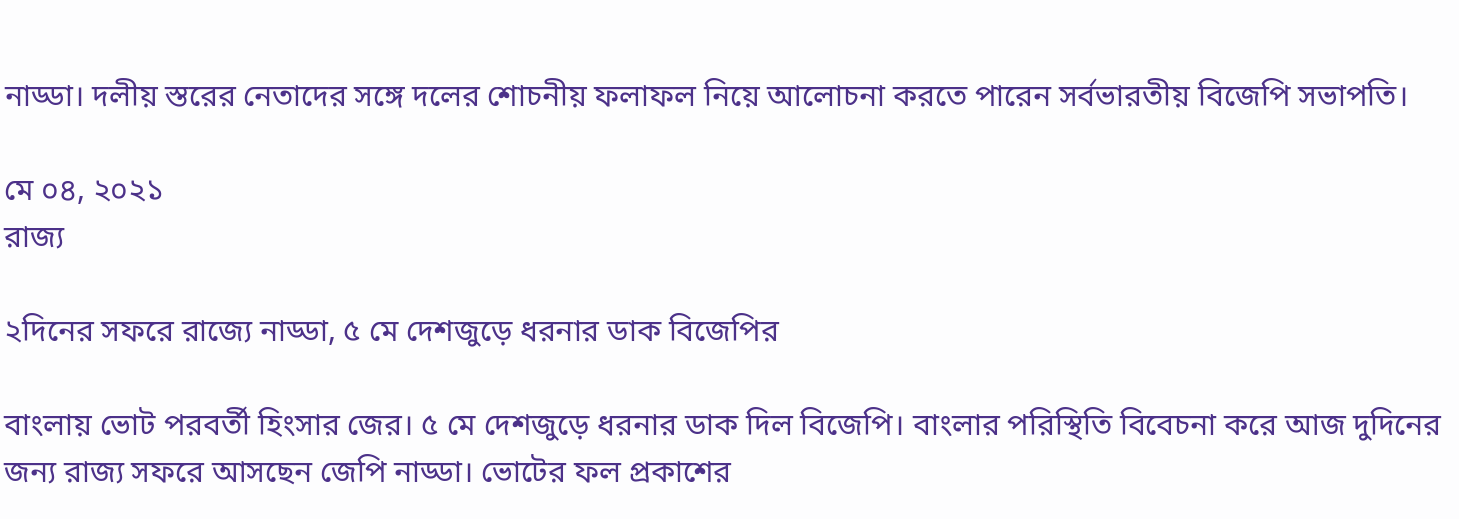নাড্ডা। দলীয় স্তরের নেতাদের সঙ্গে দলের শোচনীয় ফলাফল নিয়ে আলোচনা করতে পারেন সর্বভারতীয় বিজেপি সভাপতি।

মে ০৪, ২০২১
রাজ্য

২দিনের সফরে রাজ্যে নাড্ডা, ৫ মে দেশজুড়ে ধরনার ডাক বিজেপির

বাংলায় ভোট পরবর্তী হিংসার জের। ৫ মে দেশজুড়ে ধরনার ডাক দিল বিজেপি। বাংলার পরিস্থিতি বিবেচনা করে আজ দুদিনের জন্য রাজ্য সফরে আসছেন জেপি নাড্ডা। ভোটের ফল প্রকাশের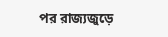পর রাজ্যজুড়ে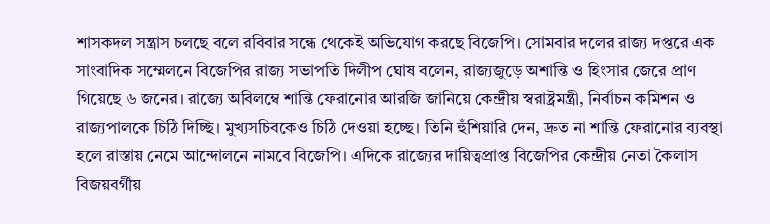শাসকদল সন্ত্রাস চলছে বলে রবিবার সন্ধে থেকেই অভিযোগ করছে বিজেপি। সোমবার দলের রাজ্য দপ্তরে এক সাংবাদিক সম্মেলনে বিজেপির রাজ্য সভাপতি দিলীপ ঘোষ বলেন, রাজ্যজুড়ে অশান্তি ও হিংসার জেরে প্রাণ গিয়েছে ৬ জনের। রাজ্যে অবিলম্বে শান্তি ফেরানোর আরজি জানিয়ে কেন্দ্রীয় স্বরাষ্ট্রমন্ত্রী, নির্বাচন কমিশন ও রাজ্যপালকে চিঠি দিচ্ছি। মুখ্যসচিবকেও চিঠি দেওয়া হচ্ছে। তিনি হুঁশিয়ারি দেন, দ্রুত না শান্তি ফেরানোর ব্যবস্থা হলে রাস্তায় নেমে আন্দোলনে নামবে বিজেপি। এদিকে রাজ্যের দায়িত্বপ্রাপ্ত বিজেপির কেন্দ্রীয় নেতা কৈলাস বিজয়বর্গীয়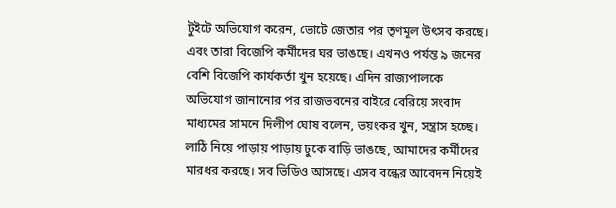টুইটে অভিযোগ করেন, ভোটে জেতার পর তৃণমূল উৎসব করছে। এবং তারা বিজেপি কর্মীদের ঘর ভাঙছে। এখনও পর্যন্ত ৯ জনের বেশি বিজেপি কার্যকর্তা খুন হয়েছে। এদিন রাজ্যপালকে অভিযোগ জানানোর পর রাজভবনের বাইরে বেরিয়ে সংবাদ মাধ্যমের সামনে দিলীপ ঘোষ বলেন, ভয়ংকর খুন, সন্ত্রাস হচ্ছে। লাঠি নিয়ে পাড়ায় পাড়ায় ঢুকে বাড়ি ভাঙছে, আমাদের কর্মীদের মারধর করছে। সব ভিডিও আসছে। এসব বন্ধের আবেদন নিয়েই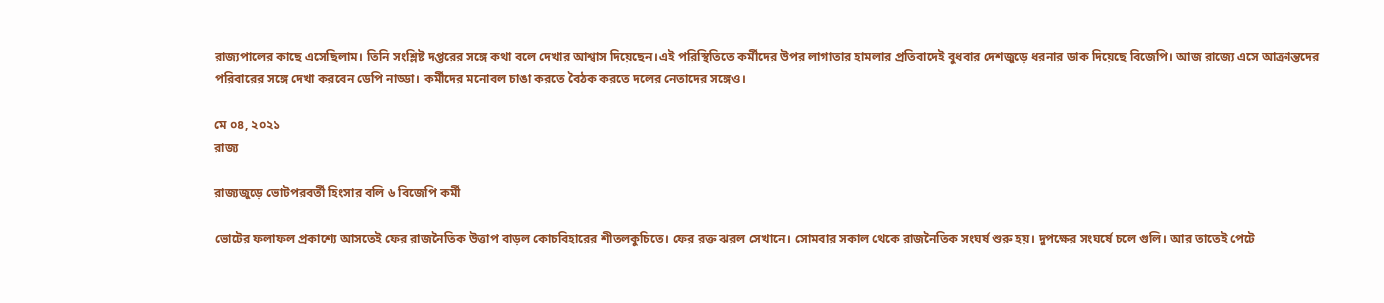রাজ্যপালের কাছে এসেছিলাম। তিনি সংশ্লিষ্ট দপ্তরের সঙ্গে কথা বলে দেখার আশ্বাস দিয়েছেন।এই পরিস্থিতিতে কর্মীদের উপর লাগাতার হামলার প্রতিবাদেই বুধবার দেশজুড়ে ধরনার ডাক দিয়েছে বিজেপি। আজ রাজ্যে এসে আক্রান্তদের পরিবারের সঙ্গে দেখা করবেন ডেপি নাড্ডা। কর্মীদের মনোবল চাঙা করতে বৈঠক করতে দলের নেতাদের সঙ্গেও।

মে ০৪, ২০২১
রাজ্য

রাজ্যজুড়ে ভোটপরবর্তী হিংসার বলি ৬ বিজেপি কর্মী

ভোটের ফলাফল প্রকাশ্যে আসতেই ফের রাজনৈতিক উত্তাপ বাড়ল কোচবিহারের শীতলকুচিতে। ফের রক্ত ঝরল সেখানে। সোমবার সকাল থেকে রাজনৈতিক সংঘর্ষ শুরু হয়। দুপক্ষের সংঘর্ষে চলে গুলি। আর তাতেই পেটে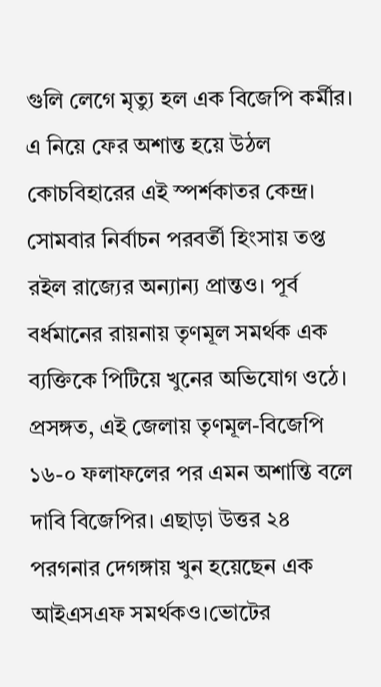গুলি লেগে মৃত্যু হল এক বিজেপি কর্মীর। এ নিয়ে ফের অশান্ত হয়ে উঠল কোচবিহারের এই স্পর্শকাতর কেন্দ্র। সোমবার নির্বাচন পরবর্তী হিংসায় তপ্ত রইল রাজ্যের অন্যান্য প্রান্তও। পূর্ব বর্ধমানের রায়নায় তৃণমূল সমর্থক এক ব্যক্তিকে পিটিয়ে খুনের অভিযোগ ওঠে। প্রসঙ্গত, এই জেলায় তৃণমূল-বিজেপি ১৬-০ ফলাফলের পর এমন অশান্তি বলে দাবি বিজেপির। এছাড়া উত্তর ২৪ পরগনার দেগঙ্গায় খুন হয়েছেন এক আইএসএফ সমর্থকও।ভোটের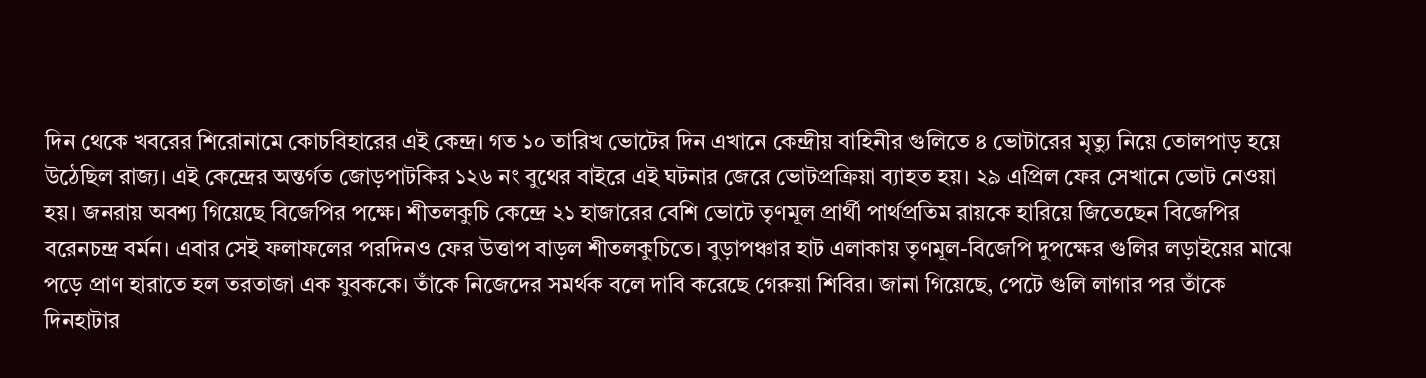দিন থেকে খবরের শিরোনামে কোচবিহারের এই কেন্দ্র। গত ১০ তারিখ ভোটের দিন এখানে কেন্দ্রীয় বাহিনীর গুলিতে ৪ ভোটারের মৃত্যু নিয়ে তোলপাড় হয়ে উঠেছিল রাজ্য। এই কেন্দ্রের অন্তর্গত জোড়পাটকির ১২৬ নং বুথের বাইরে এই ঘটনার জেরে ভোটপ্রক্রিয়া ব্যাহত হয়। ২৯ এপ্রিল ফের সেখানে ভোট নেওয়া হয়। জনরায় অবশ্য গিয়েছে বিজেপির পক্ষে। শীতলকুচি কেন্দ্রে ২১ হাজারের বেশি ভোটে তৃণমূল প্রার্থী পার্থপ্রতিম রায়কে হারিয়ে জিতেছেন বিজেপির বরেনচন্দ্র বর্মন। এবার সেই ফলাফলের পরদিনও ফের উত্তাপ বাড়ল শীতলকুচিতে। বুড়াপঞ্চার হাট এলাকায় তৃণমূল-বিজেপি দুপক্ষের গুলির লড়াইয়ের মাঝে পড়ে প্রাণ হারাতে হল তরতাজা এক যুবককে। তাঁকে নিজেদের সমর্থক বলে দাবি করেছে গেরুয়া শিবির। জানা গিয়েছে, পেটে গুলি লাগার পর তাঁকে দিনহাটার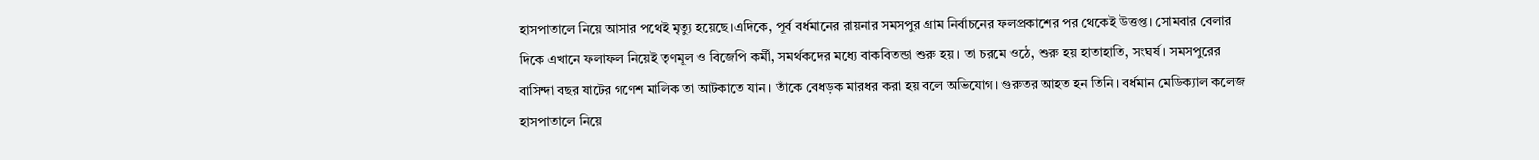হাসপাতালে নিয়ে আসার পথেই মৃত্যু হয়েছে।এদিকে, পূর্ব বর্ধমানের রায়নার সমসপুর গ্রাম নির্বাচনের ফলপ্রকাশের পর থেকেই উত্তপ্ত। সোমবার বেলার দিকে এখানে ফলাফল নিয়েই তৃণমূল ও বিজেপি কর্মী, সমর্থকদের মধ্যে বাকবিতন্ডা শুরু হয়। তা চরমে ওঠে, শুরু হয় হাতাহাতি, সংঘর্ষ। সমসপুরের বাসিন্দা বছর ষাটের গণেশ মালিক তা আটকাতে যান। তাঁকে বেধড়ক মারধর করা হয় বলে অভিযোগ। গুরুতর আহত হন তিনি। বর্ধমান মেডিক্যাল কলেজ হাসপাতালে নিয়ে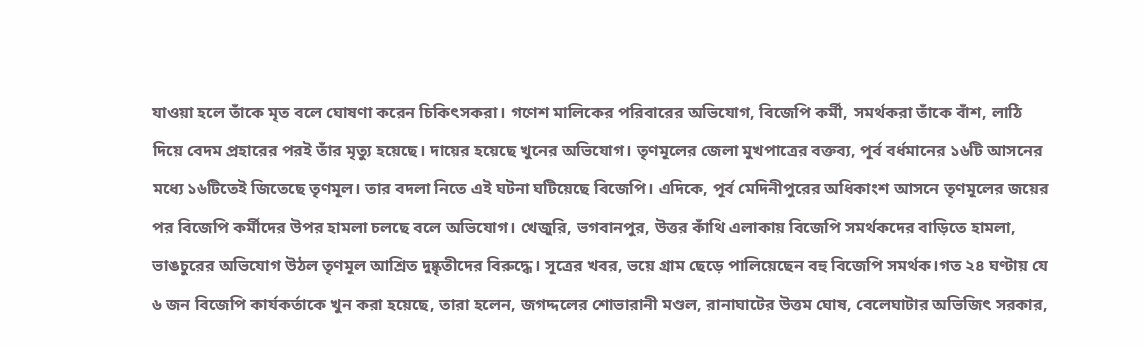যাওয়া হলে তাঁকে মৃত বলে ঘোষণা করেন চিকিৎসকরা। গণেশ মালিকের পরিবারের অভিযোগ, বিজেপি কর্মী, সমর্থকরা তাঁকে বাঁশ, লাঠি দিয়ে বেদম প্রহারের পরই তাঁর মৃত্যু হয়েছে। দায়ের হয়েছে খুনের অভিযোগ। তৃণমূলের জেলা মুখপাত্রের বক্তব্য, পূর্ব বর্ধমানের ১৬টি আসনের মধ্যে ১৬টিতেই জিতেছে তৃণমূল। তার বদলা নিতে এই ঘটনা ঘটিয়েছে বিজেপি। এদিকে, পূর্ব মেদিনীপুরের অধিকাংশ আসনে তৃণমূলের জয়ের পর বিজেপি কর্মীদের উপর হামলা চলছে বলে অভিযোগ। খেজুরি, ভগবানপুর, উত্তর কাঁথি এলাকায় বিজেপি সমর্থকদের বাড়িতে হামলা, ভাঙচুরের অভিযোগ উঠল তৃণমূল আশ্রিত দুষ্কৃতীদের বিরুদ্ধে। সূত্রের খবর, ভয়ে গ্রাম ছেড়ে পালিয়েছেন বহু বিজেপি সমর্থক।গত ২৪ ঘণ্টায় যে ৬ জন বিজেপি কার্যকর্তাকে খুন করা হয়েছে, তারা হলেন, জগদ্দলের শোভারানী মণ্ডল, রানাঘাটের উত্তম ঘোষ, বেলেঘাটার অভিজিৎ সরকার,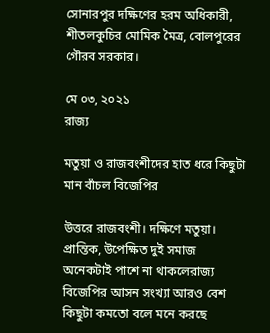সোনারপুর দক্ষিণের হরম অধিকারী, শীতলকুচির মোমিক মৈত্র, বোলপুরের গৌরব সরকার।

মে ০৩, ২০২১
রাজ্য

মতুয়া ও রাজবংশীদের হাত ধরে কিছুটা মান বাঁচল বিজেপির

উত্তরে রাজবংশী। দক্ষিণে মতুয়া। প্রান্তিক, উপেক্ষিত দুই সমাজ অনেকটাই পাশে না থাকলেরাজ্য বিজেপির আসন সংখ্যা আরও বেশ কিছুটা কমতো বলে মনে করছে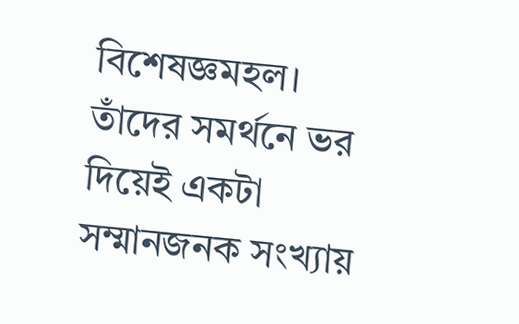বিশেষজ্ঞমহল। তাঁদের সমর্থনে ভর দিয়েই একটা সম্মানজনক সংখ্যায়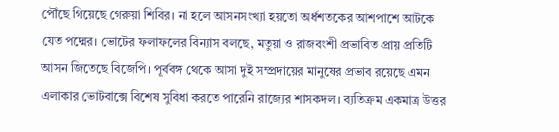পৌঁছে গিয়েছে গেরুয়া শিবির। না হলে আসনসংখ্যা হয়তো অর্ধশতকের আশপাশে আটকে যেত পদ্মের। ভোটের ফলাফলের বিন্যাস বলছে, মতুয়া ও রাজবংশী প্রভাবিত প্রায় প্রতিটি আসন জিতেছে বিজেপি। পূর্ববঙ্গ থেকে আসা দুই সম্প্রদায়ের মানুষের প্রভাব রয়েছে এমন এলাকার ভোটবাক্সে বিশেষ সুবিধা করতে পারেনি রাজ্যের শাসকদল। ব্যতিক্রম একমাত্র উত্তর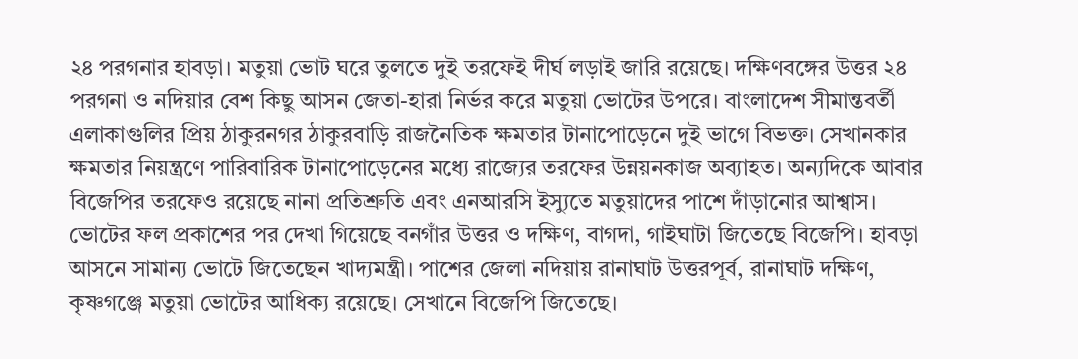২৪ পরগনার হাবড়া। মতুয়া ভোট ঘরে তুলতে দুই তরফেই দীর্ঘ লড়াই জারি রয়েছে। দক্ষিণবঙ্গের উত্তর ২৪ পরগনা ও নদিয়ার বেশ কিছু আসন জেতা-হারা নির্ভর করে মতুয়া ভোটের উপরে। বাংলাদেশ সীমান্তবর্তী এলাকাগুলির প্রিয় ঠাকুরনগর ঠাকুরবাড়ি রাজনৈতিক ক্ষমতার টানাপোড়েনে দুই ভাগে বিভক্ত। সেখানকার ক্ষমতার নিয়ন্ত্রণে পারিবারিক টানাপোড়েনের মধ্যে রাজ্যের তরফের উন্নয়নকাজ অব্যাহত। অন্যদিকে আবার বিজেপির তরফেও রয়েছে নানা প্রতিশ্রুতি এবং এনআরসি ইস্যুতে মতুয়াদের পাশে দাঁড়ানোর আশ্বাস। ভোটের ফল প্রকাশের পর দেখা গিয়েছে বনগাঁর উত্তর ও দক্ষিণ, বাগদা, গাইঘাটা জিতেছে বিজেপি। হাবড়া আসনে সামান্য ভোটে জিতেছেন খাদ্যমন্ত্রী। পাশের জেলা নদিয়ায় রানাঘাট উত্তরপূর্ব, রানাঘাট দক্ষিণ, কৃষ্ণগঞ্জে মতুয়া ভোটের আধিক্য রয়েছে। সেখানে বিজেপি জিতেছে।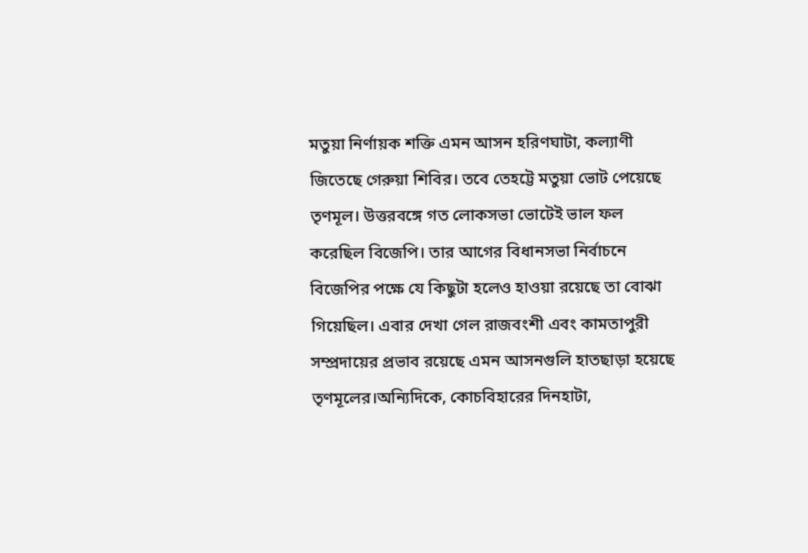মতুয়া নির্ণায়ক শক্তি এমন আসন হরিণঘাটা, কল্যাণী জিতেছে গেরুয়া শিবির। তবে তেহট্টে মতুয়া ভোট পেয়েছে তৃণমূল। উত্তরবঙ্গে গত লোকসভা ভোটেই ভাল ফল করেছিল বিজেপি। তার আগের বিধানসভা নির্বাচনে বিজেপির পক্ষে যে কিছুটা হলেও হাওয়া রয়েছে তা বোঝা গিয়েছিল। এবার দেখা গেল রাজবংশী এবং কামতাপুরী সম্প্রদায়ের প্রভাব রয়েছে এমন আসনগুলি হাতছাড়া হয়েছে তৃণমূলের।অন্যিদিকে, কোচবিহারের দিনহাটা,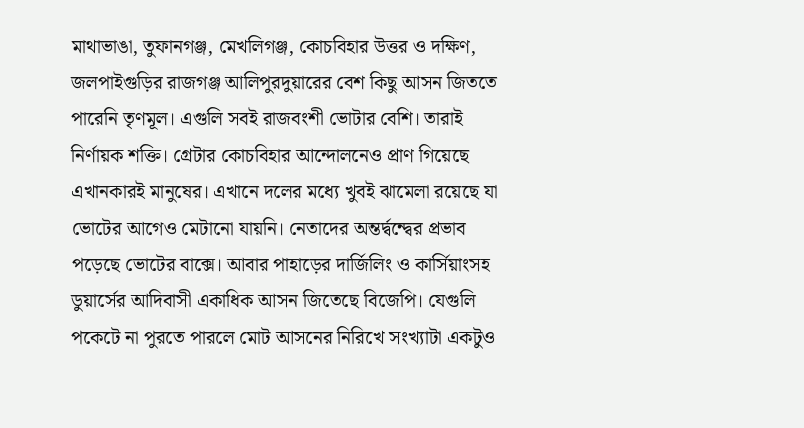মাথাভাঙা, তুফানগঞ্জ, মেখলিগঞ্জ, কোচবিহার উত্তর ও দক্ষিণ, জলপাইগুড়ির রাজগঞ্জ আলিপুরদুয়ারের বেশ কিছু আসন জিততে পারেনি তৃণমূল। এগুলি সবই রাজবংশী ভোটার বেশি। তারাই নির্ণায়ক শক্তি। গ্রেটার কোচবিহার আন্দোলনেও প্রাণ গিয়েছে এখানকারই মানুষের। এখানে দলের মধ্যে খুবই ঝামেলা রয়েছে যা ভোটের আগেও মেটানো যায়নি। নেতাদের অন্তর্দ্বন্দ্বের প্রভাব পড়েছে ভোটের বাক্সে। আবার পাহাড়ের দার্জিলিং ও কার্সিয়াংসহ ডুয়ার্সের আদিবাসী একাধিক আসন জিতেছে বিজেপি। যেগুলি পকেটে না পুরতে পারলে মোট আসনের নিরিখে সংখ্যাটা একটুও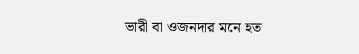ভারী বা ওজনদার মনে হত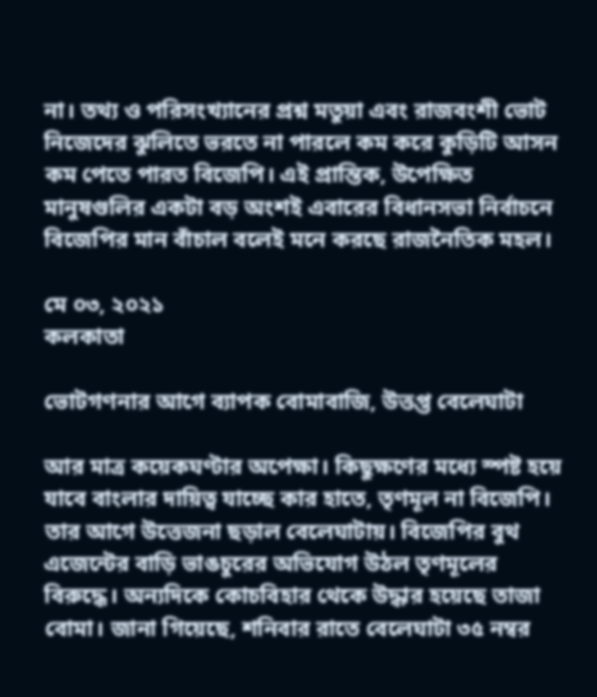না। তথ্য ও পরিসংখ্যানের প্রশ্ন মতুয়া এবং রাজবংশী ভোট নিজেদের ঝুলিতে ভরতে না পারলে কম করে কুড়িটি আসন কম পেতে পারত বিজেপি। এই প্রান্তিক, উপেক্ষিত মানুষগুলির একটা বড় অংশই এবারের বিধানসভা নির্বাচনে বিজেপির মান বাঁচাল বলেই মনে করছে রাজনৈতিক মহল।

মে ০৩, ২০২১
কলকাতা

ভোটগণনার আগে ব্যাপক বোমাবাজি, উত্তপ্ত বেলেঘাটা

আর মাত্র কয়েকঘণ্টার অপেক্ষা। কিছুক্ষণের মধ্যে স্পষ্ট হয়ে যাবে বাংলার দায়িত্ব যাচ্ছে কার হাতে, তৃণমূল না বিজেপি। তার আগে উত্তেজনা ছড়াল বেলেঘাটায়। বিজেপির বুথ এজেন্টের বাড়ি ভাঙচুরের অভিযোগ উঠল তৃণমূলের বিরুদ্ধে। অন্যদিকে কোচবিহার থেকে উদ্ধার হয়েছে তাজা বোমা। জানা গিয়েছে, শনিবার রাতে বেলেঘাটা ৩৫ নম্বর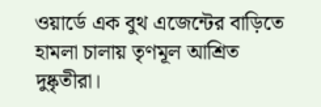ওয়ার্ডে এক বুথ এজেন্টের বাড়িতে হামলা চালায় তৃণমূল আশ্রিত দুষ্কৃতীরা।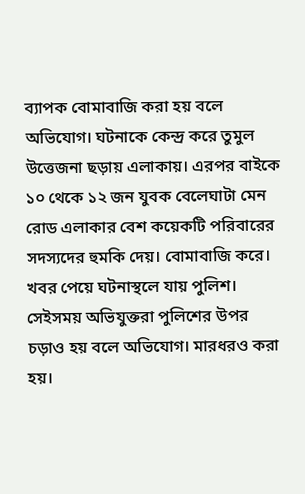ব্যাপক বোমাবাজি করা হয় বলে অভিযোগ। ঘটনাকে কেন্দ্র করে তুমুল উত্তেজনা ছড়ায় এলাকায়। এরপর বাইকে ১০ থেকে ১২ জন যুবক বেলেঘাটা মেন রোড এলাকার বেশ কয়েকটি পরিবারের সদস্যদের হুমকি দেয়। বোমাবাজি করে। খবর পেয়ে ঘটনাস্থলে যায় পুলিশ। সেইসময় অভিযুক্তরা পুলিশের উপর চড়াও হয় বলে অভিযোগ। মারধরও করা হয়।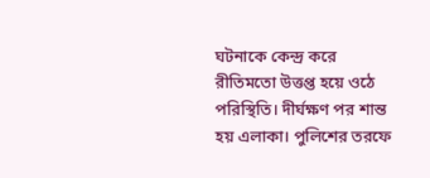ঘটনাকে কেন্দ্র করে রীতিমতো উত্তপ্ত হয়ে ওঠে পরিস্থিতি। দীর্ঘক্ষণ পর শান্ত হয় এলাকা। পুলিশের তরফে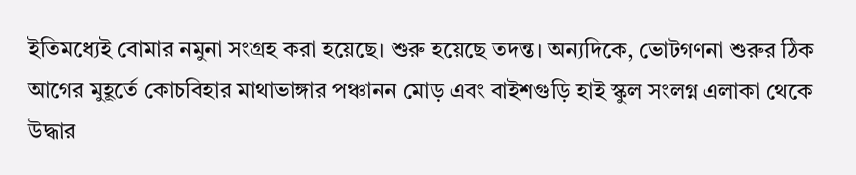ইতিমধ্যেই বোমার নমুনা সংগ্রহ করা হয়েছে। শুরু হয়েছে তদন্ত। অন্যদিকে, ভোটগণনা শুরুর ঠিক আগের মুহূর্তে কোচবিহার মাথাভাঙ্গার পঞ্চানন মোড় এবং বাইশগুড়ি হাই স্কুল সংলগ্ন এলাকা থেকে উদ্ধার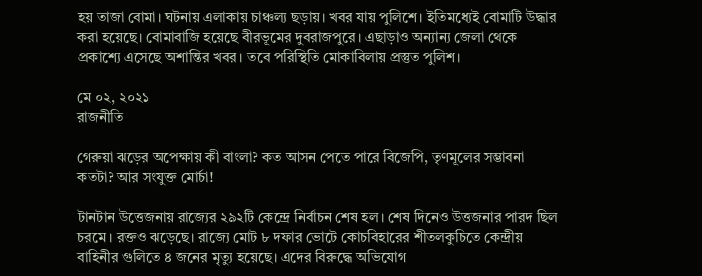হয় তাজা বোমা। ঘটনায় এলাকায় চাঞ্চল্য ছড়ায়। খবর যায় পুলিশে। ইতিমধ্যেই বোমাটি উদ্ধার করা হয়েছে। বোমাবাজি হয়েছে বীরভূমের দুবরাজপুরে। এছাড়াও অন্যান্য জেলা থেকে প্রকাশ্যে এসেছে অশান্তির খবর। তবে পরিস্থিতি মোকাবিলায় প্রস্তুত পুলিশ।

মে ০২, ২০২১
রাজনীতি

গেরুয়া ঝড়ের অপেক্ষায় কী বাংলা? কত আসন পেতে পারে বিজেপি, তৃণমূলের সম্ভাবনা কতটা? আর সংযুক্ত মোর্চা!

টানটান উত্তেজনায় রাজ্যের ২৯২টি কেন্দ্রে নির্বাচন শেষ হল। শেষ দিনেও উত্তজনার পারদ ছিল চরমে। রক্তও ঝড়েছে। রাজ্যে মোট ৮ দফার ভোটে কোচবিহারের শীতলকুচিতে কেন্দ্রীয় বাহিনীর গুলিতে ৪ জনের মৃত্যু হয়েছে। এদের বিরুদ্ধে অভিযোগ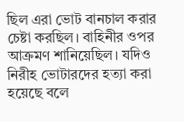ছিল এরা ভোট বানচাল করার চেষ্টা করছিল। বাহিনীর ওপর আক্রমণ শানিয়েছিল। যদিও নিরীহ ভোটারদের হত্যা করা হয়েছে বলে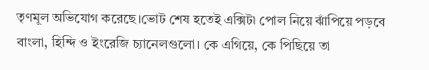তৃণমূল অভিযোগ করেছে।ভোট শেষ হতেই এক্সিট৷ পোল নিয়ে ঝাঁপিয়ে পড়বে বাংলা, হিন্দি ও ইংরেজি চ্যানেলগুলো। কে এগিয়ে, কে পিছিয়ে তা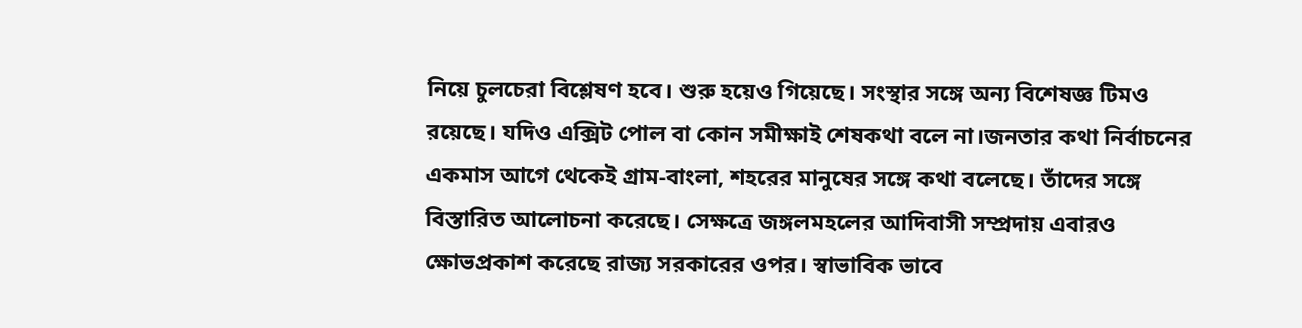নিয়ে চুলচেরা বিশ্লেষণ হবে। শুরু হয়েও গিয়েছে। সংস্থার সঙ্গে অন্য বিশেষজ্ঞ টিমও রয়েছে। যদিও এক্সিট পোল বা কোন সমীক্ষাই শেষকথা বলে না।জনতার কথা নির্বাচনের একমাস আগে থেকেই গ্রাম-বাংলা, শহরের মানুষের সঙ্গে কথা বলেছে। তাঁদের সঙ্গে বিস্তারিত আলোচনা করেছে। সেক্ষত্রে জঙ্গলমহলের আদিবাসী সম্প্রদায় এবারও ক্ষোভপ্রকাশ করেছে রাজ্য সরকারের ওপর। স্বাভাবিক ভাবে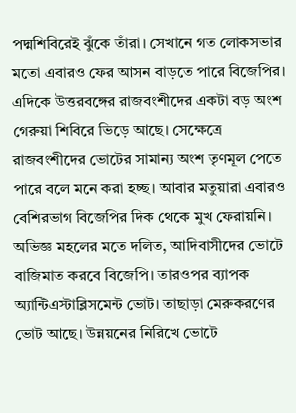পদ্মশিবিরেই ঝুঁকে তাঁরা। সেখানে গত লোকসভার মতো এবারও ফের আসন বাড়তে পারে বিজেপির। এদিকে উত্তরবঙ্গের রাজবংশীদের একটা বড় অংশ গেরুয়া শিবিরে ভিড়ে আছে। সেক্ষেত্রে রাজবংশীদের ভোটের সামান্য অংশ তৃণমূল পেতে পারে বলে মনে করা হচ্ছ। আবার মতুয়ারা এবারও বেশিরভাগ বিজেপির দিক থেকে মুখ ফেরায়নি। অভিজ্ঞ মহলের মতে দলিত, আদিবাসীদের ভোটে বাজিমাত করবে বিজেপি। তারওপর ব্যাপক অ্যান্টিএস্টাব্লিসমেন্ট ভোট। তাছাড়া মেরুকরণের ভোট আছে। উন্নয়নের নিরিখে ভোটে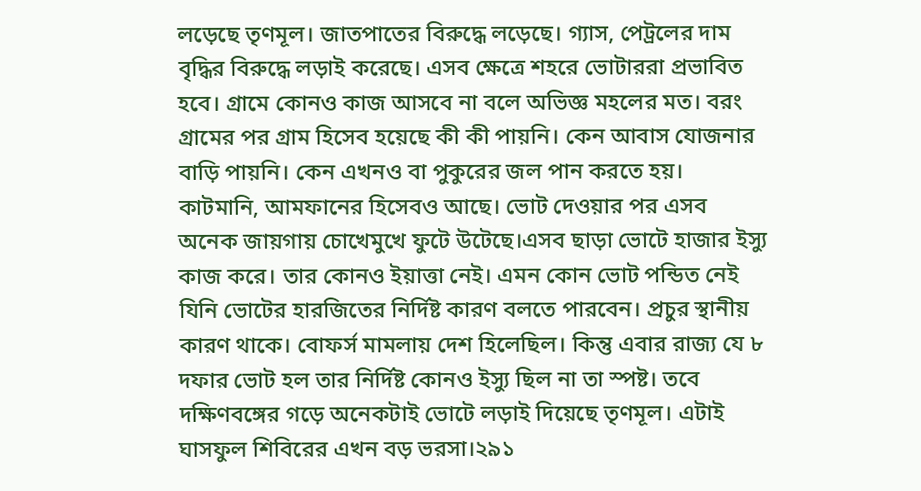লড়েছে তৃণমূল। জাতপাতের বিরুদ্ধে লড়েছে। গ্যাস, পেট্রলের দাম বৃদ্ধির বিরুদ্ধে লড়াই করেছে। এসব ক্ষেত্রে শহরে ভোটাররা প্রভাবিত হবে। গ্রামে কোনও কাজ আসবে না বলে অভিজ্ঞ মহলের মত। বরং গ্রামের পর গ্রাম হিসেব হয়েছে কী কী পায়নি। কেন আবাস যোজনার বাড়ি পায়নি। কেন এখনও বা পুকুরের জল পান করতে হয়। কাটমানি, আমফানের হিসেবও আছে। ভোট দেওয়ার পর এসব অনেক জায়গায় চোখেমুখে ফুটে উটেছে।এসব ছাড়া ভোটে হাজার ইস্যু কাজ করে। তার কোনও ইয়াত্তা নেই। এমন কোন ভোট পন্ডিত নেই যিনি ভোটের হারজিতের নির্দিষ্ট কারণ বলতে পারবেন। প্রচুর স্থানীয় কারণ থাকে। বোফর্স মামলায় দেশ হিলেছিল। কিন্তু এবার রাজ্য যে ৮ দফার ভোট হল তার নির্দিষ্ট কোনও ইস্যু ছিল না তা স্পষ্ট। তবে দক্ষিণবঙ্গের গড়ে অনেকটাই ভোটে লড়াই দিয়েছে তৃণমূল। এটাই ঘাসফুল শিবিরের এখন বড় ভরসা।২৯১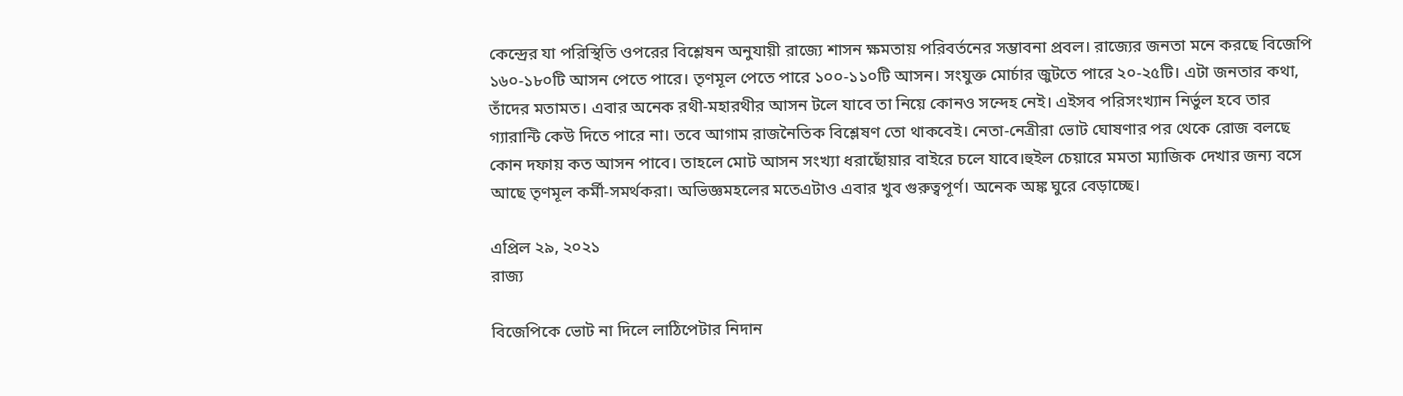কেন্দ্রের যা পরিস্থিতি ওপরের বিশ্লেষন অনুযায়ী রাজ্যে শাসন ক্ষমতায় পরিবর্তনের সম্ভাবনা প্রবল। রাজ্যের জনতা মনে করছে বিজেপি ১৬০-১৮০টি আসন পেতে পারে। তৃণমূল পেতে পারে ১০০-১১০টি আসন। সংযুক্ত মোর্চার জুটতে পারে ২০-২৫টি। এটা জনতার কথা, তাঁদের মতামত। এবার অনেক রথী-মহারথীর আসন টলে যাবে তা নিয়ে কোনও সন্দেহ নেই। এইসব পরিসংখ্যান নির্ভুল হবে তার গ্যারান্টি কেউ দিতে পারে না। তবে আগাম রাজনৈতিক বিশ্লেষণ তো থাকবেই। নেতা-নেত্রীরা ভোট ঘোষণার পর থেকে রোজ বলছে কোন দফায় কত আসন পাবে। তাহলে মোট আসন সংখ্যা ধরাছোঁয়ার বাইরে চলে যাবে।হুইল চেয়ারে মমতা ম্যাজিক দেখার জন্য বসে আছে তৃণমূল কর্মী-সমর্থকরা। অভিজ্ঞমহলের মতেএটাও এবার খুব গুরুত্বপূর্ণ। অনেক অঙ্ক ঘুরে বেড়াচ্ছে।

এপ্রিল ২৯, ২০২১
রাজ্য

বিজেপিকে ভোট না দিলে লাঠিপেটার নিদান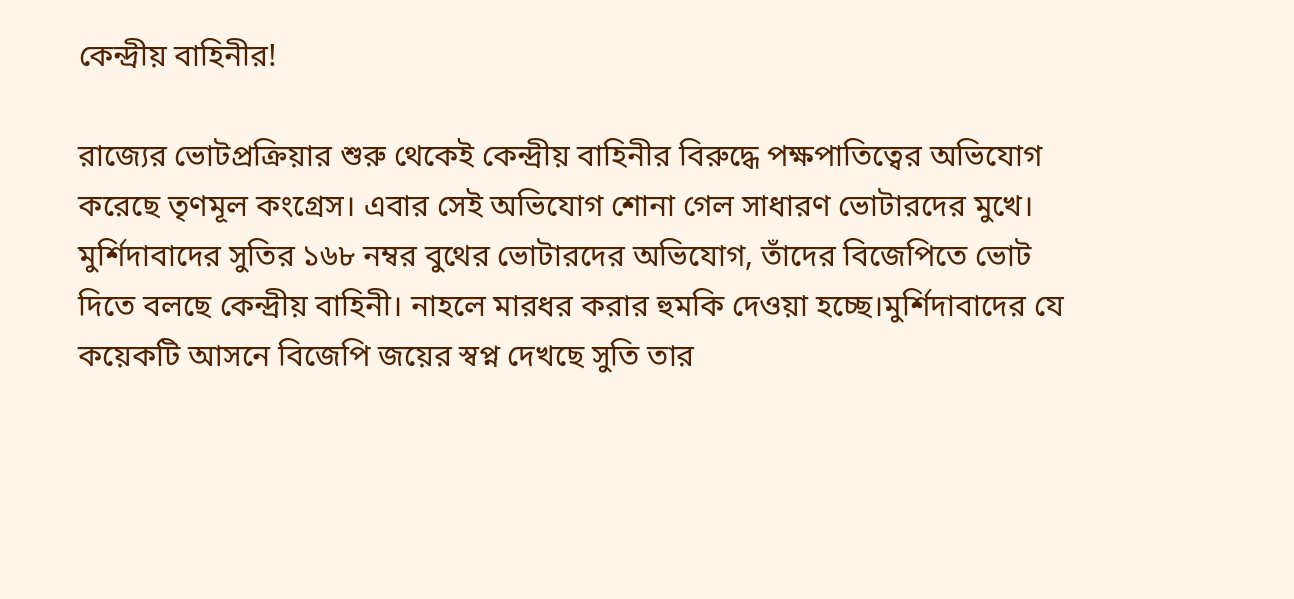কেন্দ্রীয় বাহিনীর!

রাজ্যের ভোটপ্রক্রিয়ার শুরু থেকেই কেন্দ্রীয় বাহিনীর বিরুদ্ধে পক্ষপাতিত্বের অভিযোগ করেছে তৃণমূল কংগ্রেস। এবার সেই অভিযোগ শোনা গেল সাধারণ ভোটারদের মুখে। মুর্শিদাবাদের সুতির ১৬৮ নম্বর বুথের ভোটারদের অভিযোগ, তাঁদের বিজেপিতে ভোট দিতে বলছে কেন্দ্রীয় বাহিনী। নাহলে মারধর করার হুমকি দেওয়া হচ্ছে।মুর্শিদাবাদের যে কয়েকটি আসনে বিজেপি জয়ের স্বপ্ন দেখছে সুতি তার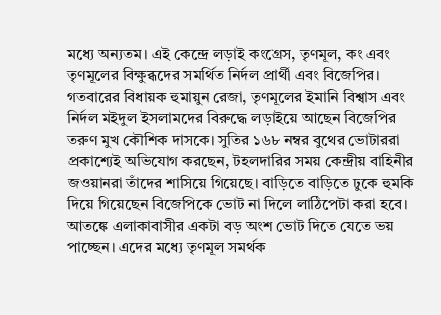মধ্যে অন্যতম। এই কেন্দ্রে লড়াই কংগ্রেস, তৃণমূল, কং এবং তৃণমূলের বিক্ষুব্ধদের সমর্থিত নির্দল প্রার্থী এবং বিজেপির। গতবারের বিধায়ক হুমায়ুন রেজা, তৃণমূলের ইমানি বিশ্বাস এবং নির্দল মইদুল ইসলামদের বিরুদ্ধে লড়াইয়ে আছেন বিজেপির তরুণ মুখ কৌশিক দাসকে। সুতির ১৬৮ নম্বর বুথের ভোটাররা প্রকাশ্যেই অভিযোগ করছেন, টহলদারির সময় কেন্দ্রীয় বাহিনীর জওয়ানরা তাঁদের শাসিয়ে গিয়েছে। বাড়িতে বাড়িতে ঢুকে হুমকি দিয়ে গিয়েছেন বিজেপিকে ভোট না দিলে লাঠিপেটা করা হবে। আতঙ্কে এলাকাবাসীর একটা বড় অংশ ভোট দিতে যেতে ভয় পাচ্ছেন। এদের মধ্যে তৃণমূল সমর্থক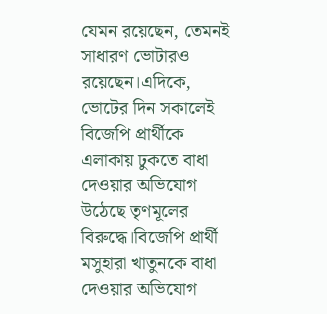যেমন রয়েছেন, তেমনই সাধারণ ভোটারও রয়েছেন।এদিকে, ভোটের দিন সকালেই বিজেপি প্রার্থীকে এলাকায় ঢুকতে বাধা দেওয়ার অভিযোগ উঠেছে তৃণমূলের বিরুদ্ধে।বিজেপি প্রার্থী মসুহারা খাতুনকে বাধা দেওয়ার অভিযোগ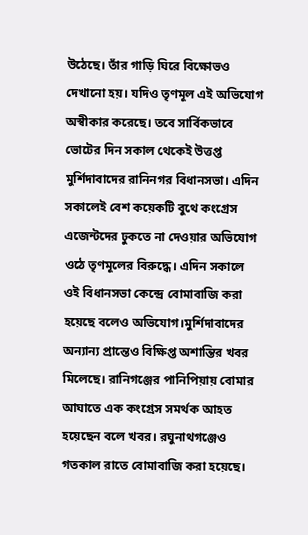উঠেছে। তাঁর গাড়ি ঘিরে বিক্ষোভও দেখানো হয়। যদিও তৃণমূল এই অভিযোগ অস্বীকার করেছে। তবে সার্বিকভাবে ভোটের দিন সকাল থেকেই উত্তপ্ত মুর্শিদাবাদের রানিনগর বিধানসভা। এদিন সকালেই বেশ কয়েকটি বুথে কংগ্রেস এজেন্টদের ঢুকতে না দেওয়ার অভিযোগ ওঠে তৃণমূলের বিরুদ্ধে। এদিন সকালে ওই বিধানসভা কেন্দ্রে বোমাবাজি করা হয়েছে বলেও অভিযোগ।মুর্শিদাবাদের অন্যান্য প্রান্তেও বিক্ষিপ্ত অশান্তির খবর মিলেছে। রানিগঞ্জের পানিপিয়ায় বোমার আঘাতে এক কংগ্রেস সমর্থক আহত হয়েছেন বলে খবর। রঘুনাথগঞ্জেও গতকাল রাতে বোমাবাজি করা হয়েছে।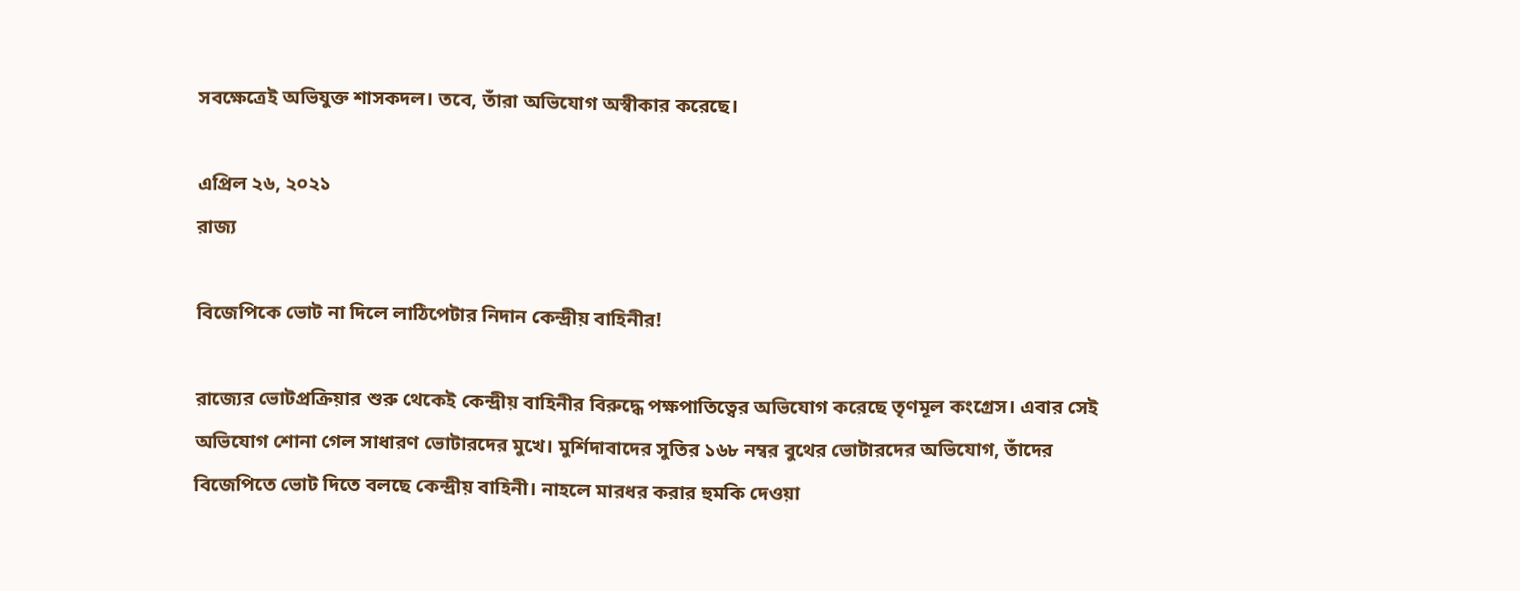সবক্ষেত্রেই অভিযুক্ত শাসকদল। তবে, তাঁরা অভিযোগ অস্বীকার করেছে।

এপ্রিল ২৬, ২০২১
রাজ্য

বিজেপিকে ভোট না দিলে লাঠিপেটার নিদান কেন্দ্রীয় বাহিনীর!

রাজ্যের ভোটপ্রক্রিয়ার শুরু থেকেই কেন্দ্রীয় বাহিনীর বিরুদ্ধে পক্ষপাতিত্বের অভিযোগ করেছে তৃণমূল কংগ্রেস। এবার সেই অভিযোগ শোনা গেল সাধারণ ভোটারদের মুখে। মুর্শিদাবাদের সুতির ১৬৮ নম্বর বুথের ভোটারদের অভিযোগ, তাঁদের বিজেপিতে ভোট দিতে বলছে কেন্দ্রীয় বাহিনী। নাহলে মারধর করার হুমকি দেওয়া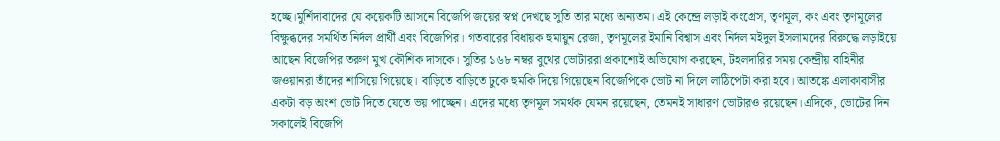হচ্ছে।মুর্শিদাবাদের যে কয়েকটি আসনে বিজেপি জয়ের স্বপ্ন দেখছে সুতি তার মধ্যে অন্যতম। এই কেন্দ্রে লড়াই কংগ্রেস, তৃণমূল, কং এবং তৃণমূলের বিক্ষুব্ধদের সমর্থিত নির্দল প্রার্থী এবং বিজেপির। গতবারের বিধায়ক হুমায়ুন রেজা, তৃণমূলের ইমানি বিশ্বাস এবং নির্দল মইদুল ইসলামদের বিরুদ্ধে লড়াইয়ে আছেন বিজেপির তরুণ মুখ কৌশিক দাসকে। সুতির ১৬৮ নম্বর বুথের ভোটাররা প্রকাশ্যেই অভিযোগ করছেন, টহলদারির সময় কেন্দ্রীয় বাহিনীর জওয়ানরা তাঁদের শাসিয়ে গিয়েছে। বাড়িতে বাড়িতে ঢুকে হুমকি দিয়ে গিয়েছেন বিজেপিকে ভোট না দিলে লাঠিপেটা করা হবে। আতঙ্কে এলাকাবাসীর একটা বড় অংশ ভোট দিতে যেতে ভয় পাচ্ছেন। এদের মধ্যে তৃণমূল সমর্থক যেমন রয়েছেন, তেমনই সাধারণ ভোটারও রয়েছেন।এদিকে, ভোটের দিন সকালেই বিজেপি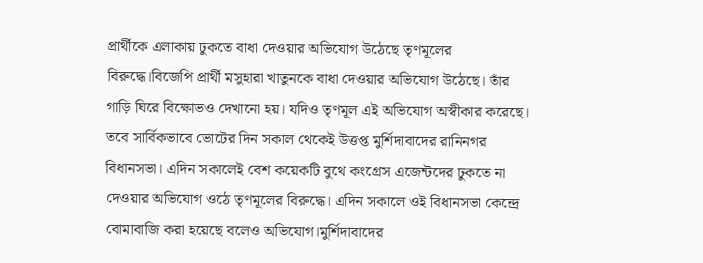প্রার্থীকে এলাকায় ঢুকতে বাধা দেওয়ার অভিযোগ উঠেছে তৃণমূলের বিরুদ্ধে।বিজেপি প্রার্থী মসুহারা খাতুনকে বাধা দেওয়ার অভিযোগ উঠেছে। তাঁর গাড়ি ঘিরে বিক্ষোভও দেখানো হয়। যদিও তৃণমূল এই অভিযোগ অস্বীকার করেছে। তবে সার্বিকভাবে ভোটের দিন সকাল থেকেই উত্তপ্ত মুর্শিদাবাদের রানিনগর বিধানসভা। এদিন সকালেই বেশ কয়েকটি বুথে কংগ্রেস এজেন্টদের ঢুকতে না দেওয়ার অভিযোগ ওঠে তৃণমূলের বিরুদ্ধে। এদিন সকালে ওই বিধানসভা কেন্দ্রে বোমাবাজি করা হয়েছে বলেও অভিযোগ।মুর্শিদাবাদের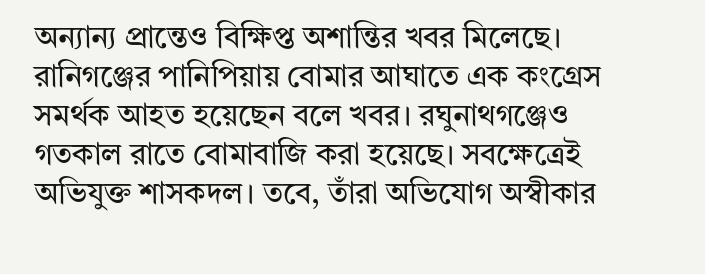অন্যান্য প্রান্তেও বিক্ষিপ্ত অশান্তির খবর মিলেছে। রানিগঞ্জের পানিপিয়ায় বোমার আঘাতে এক কংগ্রেস সমর্থক আহত হয়েছেন বলে খবর। রঘুনাথগঞ্জেও গতকাল রাতে বোমাবাজি করা হয়েছে। সবক্ষেত্রেই অভিযুক্ত শাসকদল। তবে, তাঁরা অভিযোগ অস্বীকার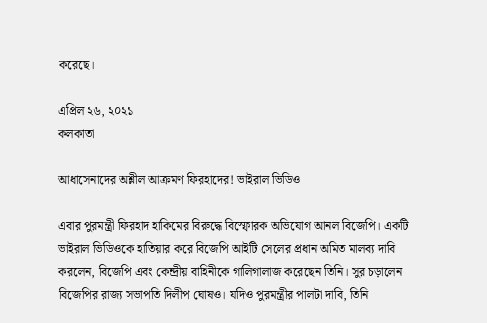করেছে।

এপ্রিল ২৬, ২০২১
কলকাতা

আধাসেনাদের অশ্লীল আক্রমণ ফিরহাদের! ভাইরাল ভিডিও

এবার পুরমন্ত্রী ফিরহাদ হাকিমের বিরুদ্ধে বিস্ফোরক অভিযোগ আনল বিজেপি। একটি ভাইরাল ভিডিওকে হাতিয়ার করে বিজেপি আইটি সেলের প্রধান অমিত মালব্য দাবি করলেন, বিজেপি এবং কেন্দ্রীয় বাহিনীকে গালিগালাজ করেছেন তিনি। সুর চড়ালেন বিজেপির রাজ্য সভাপতি দিলীপ ঘোষও। যদিও পুরমন্ত্রীর পালটা দাবি, তিনি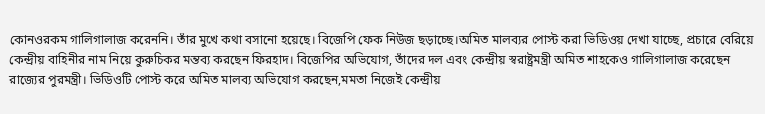কোনওরকম গালিগালাজ করেননি। তাঁর মুখে কথা বসানো হয়েছে। বিজেপি ফেক নিউজ ছড়াচ্ছে।অমিত মালব্যর পোস্ট করা ভিডিওয় দেখা যাচ্ছে, প্রচারে বেরিয়ে কেন্দ্রীয় বাহিনীর নাম নিয়ে কুরুচিকর মন্তব্য করছেন ফিরহাদ। বিজেপির অভিযোগ, তাঁদের দল এবং কেন্দ্রীয় স্বরাষ্ট্রমন্ত্রী অমিত শাহকেও গালিগালাজ করেছেন রাজ্যের পুরমন্ত্রী। ভিডিওটি পোস্ট করে অমিত মালব্য অভিযোগ করছেন,মমতা নিজেই কেন্দ্রীয়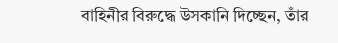বাহিনীর বিরুদ্ধে উসকানি দিচ্ছেন, তাঁর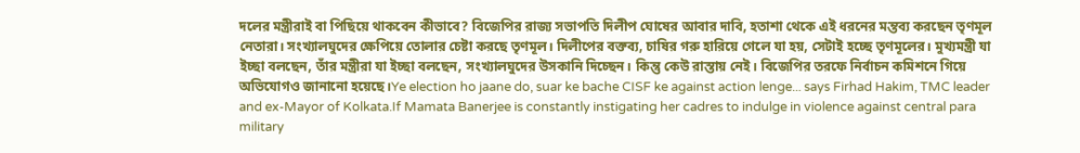দলের মন্ত্রীরাই বা পিছিয়ে থাকবেন কীভাবে? বিজেপির রাজ্য সভাপতি দিলীপ ঘোষের আবার দাবি, হতাশা থেকে এই ধরনের মন্তব্য করছেন তৃণমূল নেতারা। সংখ্যালঘুদের ক্ষেপিয়ে তোলার চেষ্টা করছে তৃণমূল। দিলীপের বক্তব্য, চাষির গরু হারিয়ে গেলে যা হয়, সেটাই হচ্ছে তৃণমূলের। মুখ্যমন্ত্রী যা ইচ্ছা বলছেন, তাঁর মন্ত্রীরা যা ইচ্ছা বলছেন, সংখ্যালঘুদের উসকানি দিচ্ছেন। কিন্তু কেউ রাস্তায় নেই। বিজেপির তরফে নির্বাচন কমিশনে গিয়ে অভিযোগও জানানো হয়েছে।Ye election ho jaane do, suar ke bache CISF ke against action lenge... says Firhad Hakim, TMC leader and ex-Mayor of Kolkata.If Mamata Banerjee is constantly instigating her cadres to indulge in violence against central para military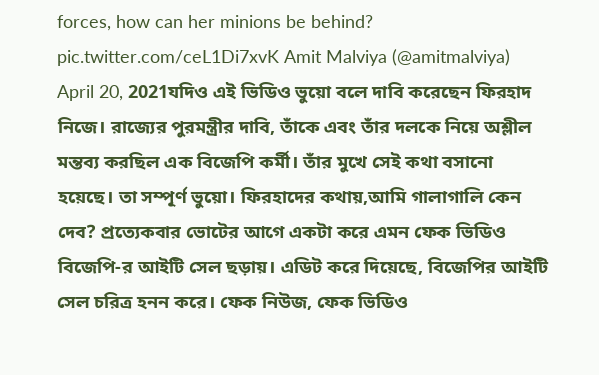forces, how can her minions be behind? pic.twitter.com/ceL1Di7xvK Amit Malviya (@amitmalviya) April 20, 2021যদিও এই ভিডিও ভুয়ো বলে দাবি করেছেন ফিরহাদ নিজে। রাজ্যের পুরমন্ত্রীর দাবি, তাঁকে এবং তাঁর দলকে নিয়ে অশ্লীল মন্তব্য করছিল এক বিজেপি কর্মী। তাঁর মুখে সেই কথা বসানো হয়েছে। তা সম্পূর্ণ ভুয়ো। ফিরহাদের কথায়,আমি গালাগালি কেন দেব? প্রত্যেকবার ভোটের আগে একটা করে এমন ফেক ভিডিও বিজেপি-র আইটি সেল ছড়ায়। এডিট করে দিয়েছে, বিজেপির আইটি সেল চরিত্র হনন করে। ফেক নিউজ, ফেক ভিডিও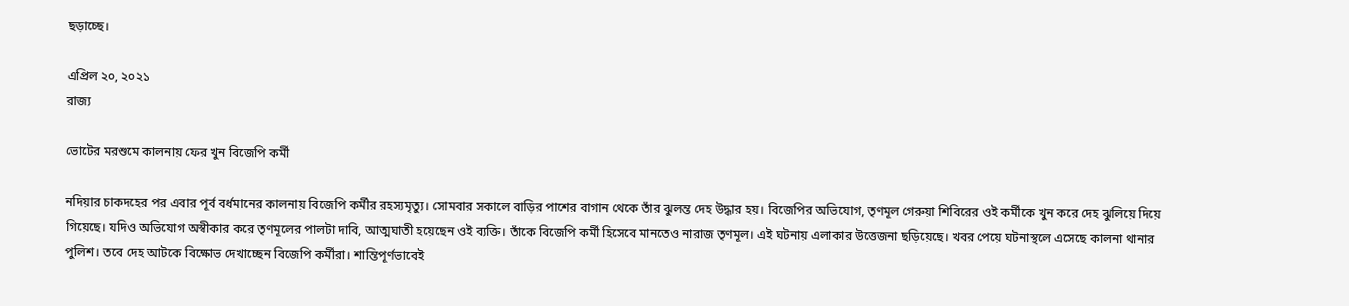ছড়াচ্ছে।

এপ্রিল ২০, ২০২১
রাজ্য

ভোটের মরশুমে কালনায় ফের খুন বিজেপি কর্মী

নদিয়ার চাকদহের পর এবার পূর্ব বর্ধমানের কালনায় বিজেপি কর্মীর রহস্যমৃত্যু। সোমবার সকালে বাড়ির পাশের বাগান থেকে তাঁর ঝুলন্ত দেহ উদ্ধার হয়। বিজেপির অভিযোগ, তৃণমূল গেরুয়া শিবিরের ওই কর্মীকে খুন করে দেহ ঝুলিয়ে দিয়ে গিয়েছে। যদিও অভিযোগ অস্বীকার করে তৃণমূলের পালটা দাবি, আত্মঘাতী হয়েছেন ওই ব্যক্তি। তাঁকে বিজেপি কর্মী হিসেবে মানতেও নারাজ তৃণমূল। এই ঘটনায় এলাকার উত্তেজনা ছড়িয়েছে। খবর পেয়ে ঘটনাস্থলে এসেছে কালনা থানার পুলিশ। তবে দেহ আটকে বিক্ষোভ দেখাচ্ছেন বিজেপি কর্মীরা। শান্তিপূর্ণভাবেই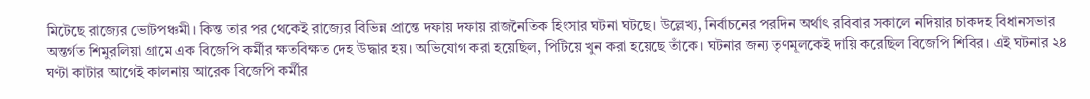মিটেছে রাজ্যের ভোটপঞ্চমী। কিন্ত তার পর থেকেই রাজ্যের বিভিন্ন প্রান্তে দফায় দফায় রাজনৈতিক হিংসার ঘটনা ঘটছে। উল্লেখ্য, নির্বাচনের পরদিন অর্থাৎ রবিবার সকালে নদিয়ার চাকদহ বিধানসভার অন্তর্গত শিমুরলিয়া গ্রামে এক বিজেপি কর্মীর ক্ষতবিক্ষত দেহ উদ্ধার হয়। অভিযোগ করা হয়েছিল, পিটিয়ে খুন করা হয়েছে তাঁকে। ঘটনার জন্য তৃণমূলকেই দায়ি করেছিল বিজেপি শিবির। এই ঘটনার ২৪ ঘণ্টা কাটার আগেই কালনায় আরেক বিজেপি কর্মীর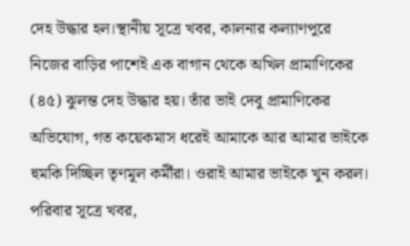দেহ উদ্ধার হল।স্থানীয় সূত্রে খবর, কালনার কল্যাণপুরে নিজের বাড়ির পাশেই এক বাগান থেকে অখিল প্রামাণিকের (৪৫) ঝুলন্ত দেহ উদ্ধার হয়। তাঁর ভাই দেবু প্রামাণিকের অভিযোগ, গত কয়েকমাস ধরেই আমাকে আর আমার ভাইকে হুমকি দিচ্ছিল তৃণমূল কর্মীরা। ওরাই আমার ভাইকে খুন করল। পরিবার সূত্রে খবর,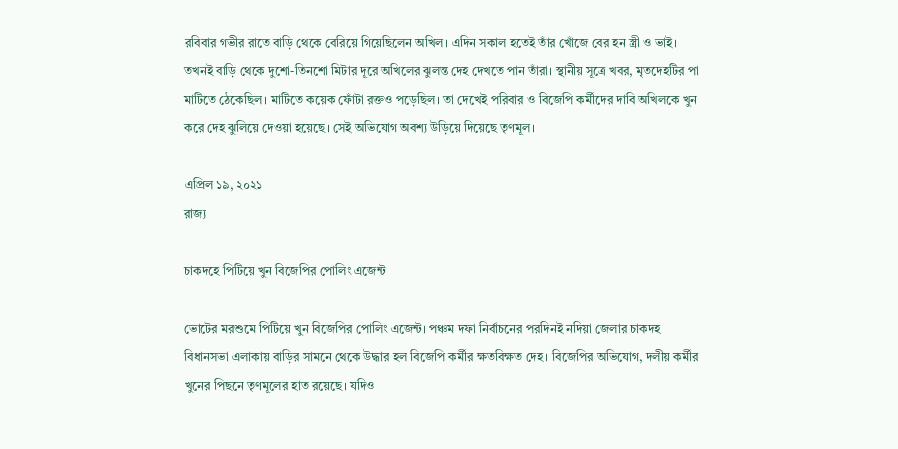রবিবার গভীর রাতে বাড়ি থেকে বেরিয়ে গিয়েছিলেন অখিল। এদিন সকাল হতেই তাঁর খোঁজে বের হন স্ত্রী ও ভাই। তখনই বাড়ি থেকে দুশো-তিনশো মিটার দূরে অখিলের ঝুলন্ত দেহ দেখতে পান তাঁরা। স্থানীয় সূত্রে খবর, মৃতদেহটির পা মাটিতে ঠেকেছিল। মাটিতে কয়েক ফোঁটা রক্তও পড়েছিল। তা দেখেই পরিবার ও বিজেপি কর্মীদের দাবি অখিলকে খুন করে দেহ ঝুলিয়ে দেওয়া হয়েছে। সেই অভিযোগ অবশ্য উড়িয়ে দিয়েছে তৃণমূল।

এপ্রিল ১৯, ২০২১
রাজ্য

চাকদহে পিটিয়ে খুন বিজেপির পোলিং এজেন্ট

ভোটের মরশুমে পিটিয়ে খুন বিজেপির পোলিং এজেন্ট। পঞ্চম দফা নির্বাচনের পরদিনই নদিয়া জেলার চাকদহ বিধানসভা এলাকায় বাড়ির সামনে থেকে উদ্ধার হল বিজেপি কর্মীর ক্ষতবিক্ষত দেহ। বিজেপির অভিযোগ, দলীয় কর্মীর খুনের পিছনে তৃণমূলের হাত রয়েছে। যদিও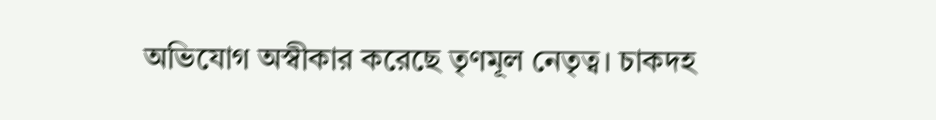অভিযোগ অস্বীকার করেছে তৃণমূল নেতৃত্ব। চাকদহ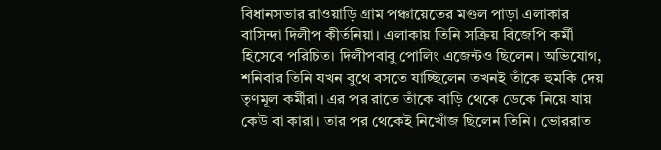বিধানসভার রাওয়াড়ি গ্রাম পঞ্চায়েতের মণ্ডল পাড়া এলাকার বাসিন্দা দিলীপ কীর্তনিয়া। এলাকায় তিনি সক্রিয় বিজেপি কর্মী হিসেবে পরিচিত। দিলীপবাবু পোলিং এজেন্টও ছিলেন। অভিযোগ, শনিবার তিনি যখন বুথে বসতে যাচ্ছিলেন তখনই তাঁকে হুমকি দেয় তৃণমূল কর্মীরা। এর পর রাতে তাঁকে বাড়ি থেকে ডেকে নিয়ে যায় কেউ বা কারা। তার পর থেকেই নিখোঁজ ছিলেন তিনি। ভোররাত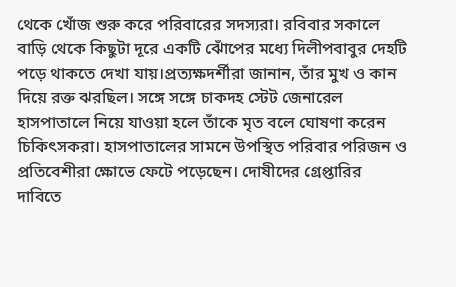থেকে খোঁজ শুরু করে পরিবারের সদস্যরা। রবিবার সকালে বাড়ি থেকে কিছুটা দূরে একটি ঝোঁপের মধ্যে দিলীপবাবুর দেহটি পড়ে থাকতে দেখা যায়।প্রত্যক্ষদর্শীরা জানান, তাঁর মুখ ও কান দিয়ে রক্ত ঝরছিল। সঙ্গে সঙ্গে চাকদহ স্টেট জেনারেল হাসপাতালে নিয়ে যাওয়া হলে তাঁকে মৃত বলে ঘোষণা করেন চিকিৎসকরা। হাসপাতালের সামনে উপস্থিত পরিবার পরিজন ও প্রতিবেশীরা ক্ষোভে ফেটে পড়েছেন। দোষীদের গ্রেপ্তারির দাবিতে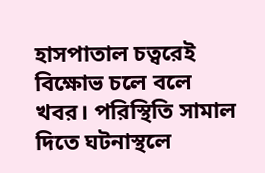হাসপাতাল চত্বরেই বিক্ষোভ চলে বলে খবর। পরিস্থিতি সামাল দিতে ঘটনাস্থলে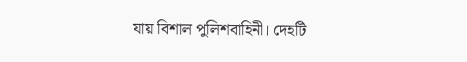যায় বিশাল পুলিশবাহিনী। দেহটি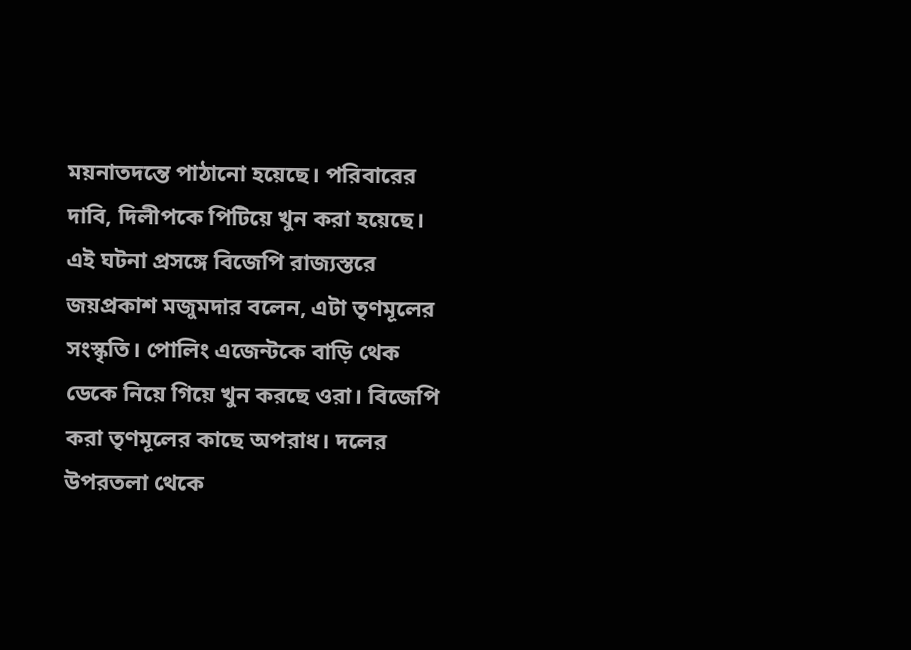ময়নাতদন্তে পাঠানো হয়েছে। পরিবারের দাবি, দিলীপকে পিটিয়ে খুন করা হয়েছে। এই ঘটনা প্রসঙ্গে বিজেপি রাজ্যস্তরে জয়প্রকাশ মজুমদার বলেন, এটা তৃণমূলের সংস্কৃতি। পোলিং এজেন্টকে বাড়ি থেক ডেকে নিয়ে গিয়ে খুন করছে ওরা। বিজেপি করা তৃণমূলের কাছে অপরাধ। দলের উপরতলা থেকে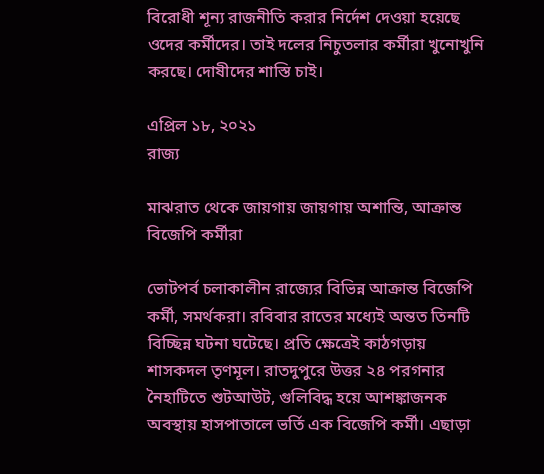বিরোধী শূন্য রাজনীতি করার নির্দেশ দেওয়া হয়েছে ওদের কর্মীদের। তাই দলের নিচুতলার কর্মীরা খুনোখুনি করছে। দোষীদের শাস্তি চাই।

এপ্রিল ১৮, ২০২১
রাজ্য

মাঝরাত থেকে জায়গায় জায়গায় অশান্তি, আক্রান্ত বিজেপি কর্মীরা

ভোটপর্ব চলাকালীন রাজ্যের বিভিন্ন আক্রান্ত বিজেপি কর্মী, সমর্থকরা। রবিবার রাতের মধ্যেই অন্তত তিনটি বিচ্ছিন্ন ঘটনা ঘটেছে। প্রতি ক্ষেত্রেই কাঠগড়ায় শাসকদল তৃণমূল। রাতদুপুরে উত্তর ২৪ পরগনার নৈহাটিতে শুটআউট, গুলিবিদ্ধ হয়ে আশঙ্কাজনক অবস্থায় হাসপাতালে ভর্তি এক বিজেপি কর্মী। এছাড়া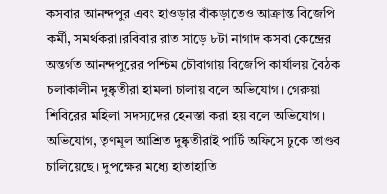কসবার আনন্দপুর এবং হাওড়ার বাঁকড়াতেও আক্রান্ত বিজেপি কর্মী, সমর্থকরা।রবিবার রাত সাড়ে ৮টা নাগাদ কসবা কেন্দ্রের অন্তর্গত আনন্দপুরের পশ্চিম চৌবাগায় বিজেপি কার্যালয় বৈঠক চলাকালীন দুষ্কৃতীরা হামলা চালায় বলে অভিযোগ। গেরুয়া শিবিরের মহিলা সদস্যদের হেনস্তা করা হয় বলে অভিযোগ। অভিযোগ, তৃণমূল আশ্রিত দুষ্কৃতীরাই পার্টি অফিসে ঢুকে তাণ্ডব চালিয়েছে। দুপক্ষের মধ্যে হাতাহাতি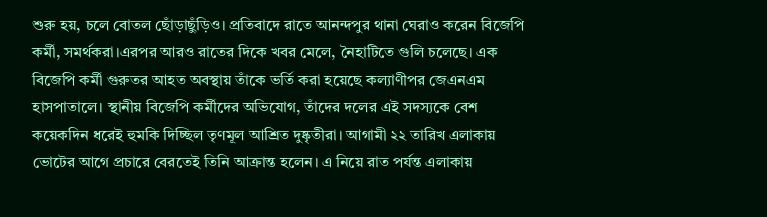শুরু হয়, চলে বোতল ছোঁড়াছুঁড়িও। প্রতিবাদে রাতে আনন্দপুর থানা ঘেরাও করেন বিজেপি কর্মী, সমর্থকরা।এরপর আরও রাতের দিকে খবর মেলে, নৈহাটিতে গুলি চলেছে। এক বিজেপি কর্মী গুরুতর আহত অবস্থায় তাঁকে ভর্তি করা হয়েছে কল্যাণীপর জেএনএম হাসপাতালে। স্থানীয় বিজেপি কর্মীদের অভিযোগ, তাঁদের দলের এই সদস্যকে বেশ কয়েকদিন ধরেই হুমকি দিচ্ছিল তৃণমূল আশ্রিত দুষ্কৃতীরা। আগামী ২২ তারিখ এলাকায় ভোটের আগে প্রচারে বেরতেই তিনি আক্রান্ত হলেন। এ নিয়ে রাত পর্যন্ত এলাকায়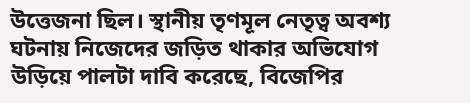উত্তেজনা ছিল। স্থানীয় তৃণমূল নেতৃত্ব অবশ্য ঘটনায় নিজেদের জড়িত থাকার অভিযোগ উড়িয়ে পালটা দাবি করেছে, বিজেপির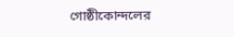গোষ্ঠীকোন্দলের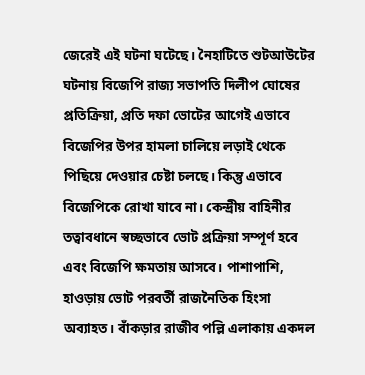জেরেই এই ঘটনা ঘটেছে। নৈহাটিতে শুটআউটের ঘটনায় বিজেপি রাজ্য সভাপতি দিলীপ ঘোষের প্রতিক্রিয়া, প্রতি দফা ভোটের আগেই এভাবে বিজেপির উপর হামলা চালিয়ে লড়াই থেকে পিছিয়ে দেওয়ার চেষ্টা চলছে। কিন্তু এভাবে বিজেপিকে রোখা যাবে না। কেন্দ্রীয় বাহিনীর তত্বাবধানে স্বচ্ছভাবে ভোট প্রক্রিয়া সম্পূর্ণ হবে এবং বিজেপি ক্ষমতায় আসবে। পাশাপাশি, হাওড়ায় ভোট পরবর্তী রাজনৈতিক হিংসা অব্যাহত। বাঁকড়ার রাজীব পল্লি এলাকায় একদল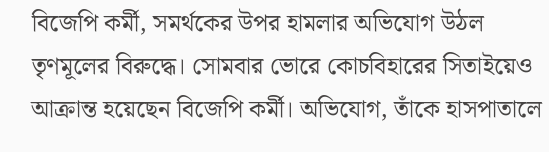বিজেপি কর্মী, সমর্থকের উপর হামলার অভিযোগ উঠল তৃণমূলের বিরুদ্ধে। সোমবার ভোরে কোচবিহারের সিতাইয়েও আক্রান্ত হয়েছেন বিজেপি কর্মী। অভিযোগ, তাঁকে হাসপাতালে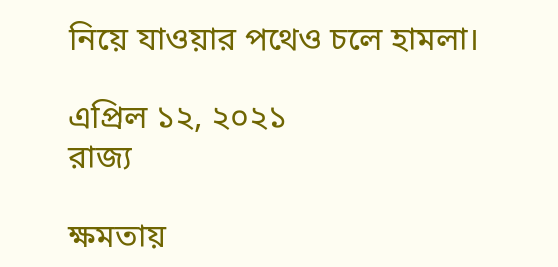নিয়ে যাওয়ার পথেও চলে হামলা।

এপ্রিল ১২, ২০২১
রাজ্য

ক্ষমতায়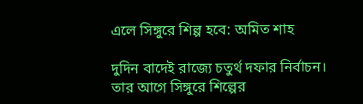এলে সিঙ্গুরে শিল্প হবে: অমিত শাহ

দুদিন বাদেই রাজ্যে চতুর্থ দফার নির্বাচন। তার আগে সিঙ্গুরে শিল্পের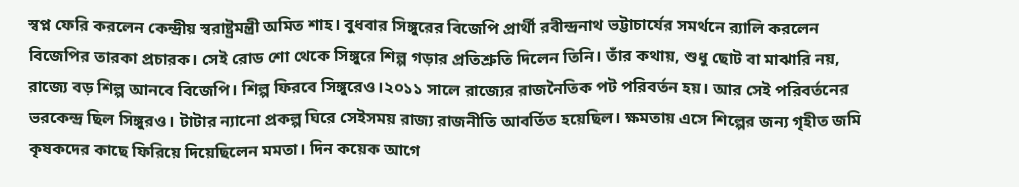স্বপ্ন ফেরি করলেন কেন্দ্রীয় স্বরাষ্ট্রমন্ত্রী অমিত শাহ। বুধবার সিঙ্গুরের বিজেপি প্রার্থী রবীন্দ্রনাথ ভট্টাচার্যের সমর্থনে ব়্যালি করলেন বিজেপির তারকা প্রচারক। সেই রোড শো থেকে সিঙ্গুরে শিল্প গড়ার প্রতিশ্রুতি দিলেন তিনি। তাঁর কথায়, শুধু ছোট বা মাঝারি নয়, রাজ্যে বড় শিল্প আনবে বিজেপি। শিল্প ফিরবে সিঙ্গুরেও।২০১১ সালে রাজ্যের রাজনৈতিক পট পরিবর্তন হয়। আর সেই পরিবর্তনের ভরকেন্দ্র ছিল সিঙ্গুরও। টাটার ন্যানো প্রকল্প ঘিরে সেইসময় রাজ্য রাজনীতি আবর্তিত হয়েছিল। ক্ষমতায় এসে শিল্পের জন্য গৃহীত জমি কৃষকদের কাছে ফিরিয়ে দিয়েছিলেন মমতা। দিন কয়েক আগে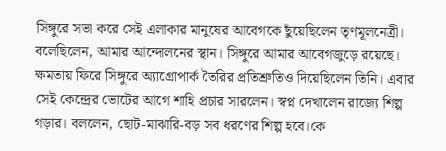সিঙ্গুরে সভা করে সেই এলাকার মানুষের আবেগকে ছুঁয়েছিলেন তৃণমূলনেত্রী। বলেছিলেন, আমার আন্দোলনের স্থান। সিঙ্গুরে আমার আবেগজুড়ে রয়েছে। ক্ষমতায় ফিরে সিঙ্গুরে অ্যাগ্রোপার্ক তৈরির প্রতিশ্রুতিও দিয়েছিলেন তিনি। এবার সেই কেন্দ্রের ভোটের আগে শাহি প্রচার সারলেন। স্বপ্ন দেখালেন রাজ্যে শিল্প গড়ার। বললেন, ছোট-মাঝারি-বড় সব ধরণের শিল্প হবে।কে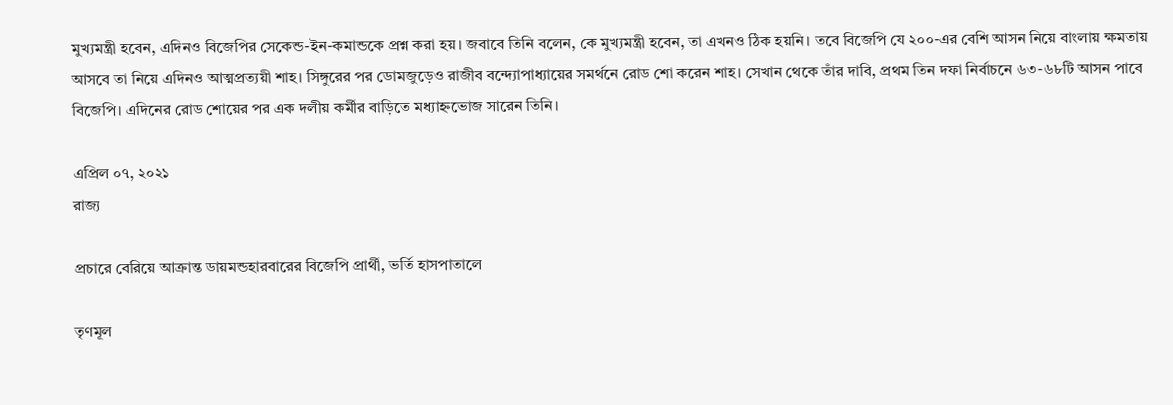মুখ্যমন্ত্রী হবেন, এদিনও বিজেপির সেকেন্ড-ইন-কমান্ডকে প্রশ্ন করা হয়। জবাবে তিনি বলেন, কে মুখ্যমন্ত্রী হবেন, তা এখনও ঠিক হয়নি। তবে বিজেপি যে ২০০-এর বেশি আসন নিয়ে বাংলায় ক্ষমতায় আসবে তা নিয়ে এদিনও আত্মপ্রত্যয়ী শাহ। সিঙ্গুরের পর ডোমজুড়েও রাজীব বন্দ্যোপাধ্যায়ের সমর্থনে রোড শো করেন শাহ। সেখান থেকে তাঁর দাবি, প্রথম তিন দফা নির্বাচনে ৬৩-৬৮টি আসন পাবে বিজেপি। এদিনের রোড শোয়ের পর এক দলীয় কর্মীর বাড়িতে মধ্যাহ্নভোজ সারেন তিনি।

এপ্রিল ০৭, ২০২১
রাজ্য

প্রচারে বেরিয়ে আক্রান্ত ডায়মন্ডহারবারের বিজেপি প্রার্থী, ভর্তি হাসপাতালে

তৃণমূল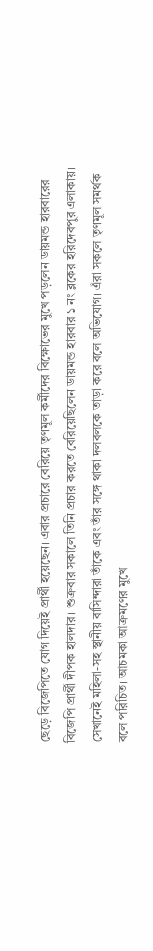ছেড়ে বিজেপিতে যোগ দিয়েই প্রার্থী হয়েছেন। এবার প্রচারে বেরিয়ে তৃণমূল কর্মীদের বিক্ষোভের মুখে পড়লেন ডায়মন্ড হারবারের বিজেপি প্রার্থী দীপক হালদার। শুক্রবার সকালে তিনি প্রচার করতে বেরিয়েছিলেন ডায়মন্ড হারবার ১ নং ব্লকের হরিদেবপুর এলাকায়। সেখানেই মহিলা-সহ স্থানীয় বাসিন্দারা তাঁকে এবং তাঁর সঙ্গে থাকা দলবলকে তাড়া করে বলে অভিযোগ। এঁরা সকলে তৃণমূল সমর্থক বলে পরিচিত। আচমকা আক্রমণের মুখে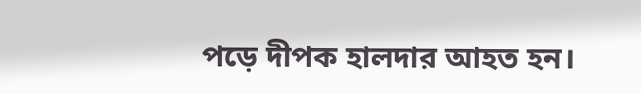পড়ে দীপক হালদার আহত হন।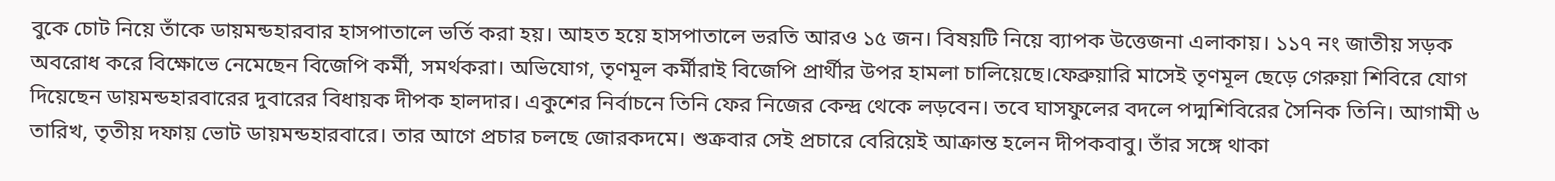বুকে চোট নিয়ে তাঁকে ডায়মন্ডহারবার হাসপাতালে ভর্তি করা হয়। আহত হয়ে হাসপাতালে ভরতি আরও ১৫ জন। বিষয়টি নিয়ে ব্যাপক উত্তেজনা এলাকায়। ১১৭ নং জাতীয় সড়ক অবরোধ করে বিক্ষোভে নেমেছেন বিজেপি কর্মী, সমর্থকরা। অভিযোগ, তৃণমূল কর্মীরাই বিজেপি প্রার্থীর উপর হামলা চালিয়েছে।ফেব্রুয়ারি মাসেই তৃণমূল ছেড়ে গেরুয়া শিবিরে যোগ দিয়েছেন ডায়মন্ডহারবারের দুবারের বিধায়ক দীপক হালদার। একুশের নির্বাচনে তিনি ফের নিজের কেন্দ্র থেকে লড়বেন। তবে ঘাসফুলের বদলে পদ্মশিবিরের সৈনিক তিনি। আগামী ৬ তারিখ, তৃতীয় দফায় ভোট ডায়মন্ডহারবারে। তার আগে প্রচার চলছে জোরকদমে। শুক্রবার সেই প্রচারে বেরিয়েই আক্রান্ত হলেন দীপকবাবু। তাঁর সঙ্গে থাকা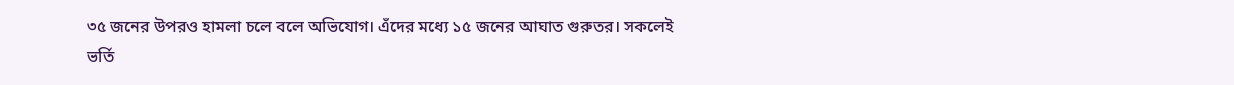৩৫ জনের উপরও হামলা চলে বলে অভিযোগ। এঁদের মধ্যে ১৫ জনের আঘাত গুরুতর। সকলেই ভর্তি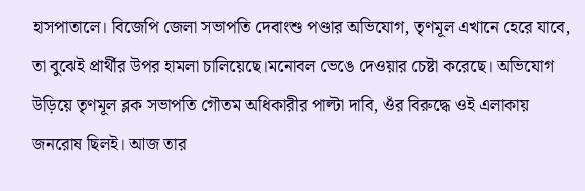হাসপাতালে। বিজেপি জেলা সভাপতি দেবাংশু পণ্ডার অভিযোগ, তৃণমূল এখানে হেরে যাবে, তা বুঝেই প্রার্থীর উপর হামলা চালিয়েছে।মনোবল ভেঙে দেওয়ার চেষ্টা করেছে। অভিযোগ উড়িয়ে তৃণমূল ব্লক সভাপতি গৌতম অধিকারীর পাল্টা দাবি, ওঁর বিরুদ্ধে ওই এলাকায় জনরোষ ছিলই। আজ তার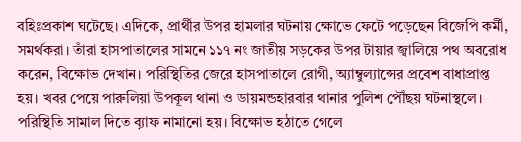বহিঃপ্রকাশ ঘটেছে। এদিকে, প্রার্থীর উপর হামলার ঘটনায় ক্ষোভে ফেটে পড়েছেন বিজেপি কর্মী, সমর্থকরা। তাঁরা হাসপাতালের সামনে ১১৭ নং জাতীয় সড়কের উপর টায়ার জ্বালিয়ে পথ অবরোধ করেন, বিক্ষোভ দেখান। পরিস্থিতির জেরে হাসপাতালে রোগী, অ্যাম্বুল্যান্সের প্রবেশ বাধাপ্রাপ্ত হয়। খবর পেয়ে পারুলিয়া উপকূল থানা ও ডায়মন্ডহারবার থানার পুলিশ পৌঁছয় ঘটনাস্থলে। পরিস্থিতি সামাল দিতে ব়্যাফ নামানো হয়। বিক্ষোভ হঠাতে গেলে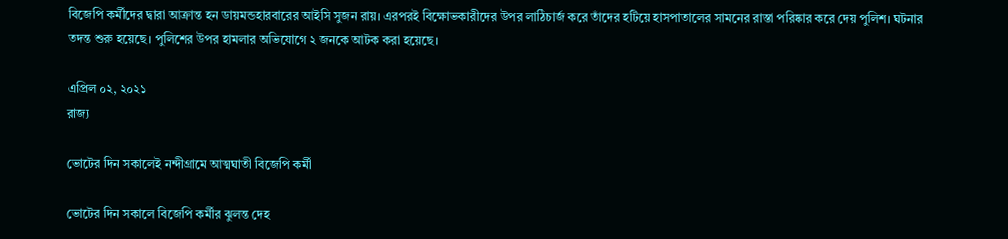বিজেপি কর্মীদের দ্বারা আক্রান্ত হন ডায়মন্ডহারবারের আইসি সুজন রায়। এরপরই বিক্ষোভকারীদের উপর লাঠিচার্জ করে তাঁদের হটিয়ে হাসপাতালের সামনের রাস্তা পরিষ্কার করে দেয় পুলিশ। ঘটনার তদন্ত শুরু হয়েছে। পুলিশের উপর হামলার অভিযোগে ২ জনকে আটক করা হয়েছে।

এপ্রিল ০২, ২০২১
রাজ্য

ভোটের দিন সকালেই নন্দীগ্রামে আত্মঘাতী বিজেপি কর্মী

ভোটের দিন সকালে বিজেপি কর্মীর ঝুলন্ত দেহ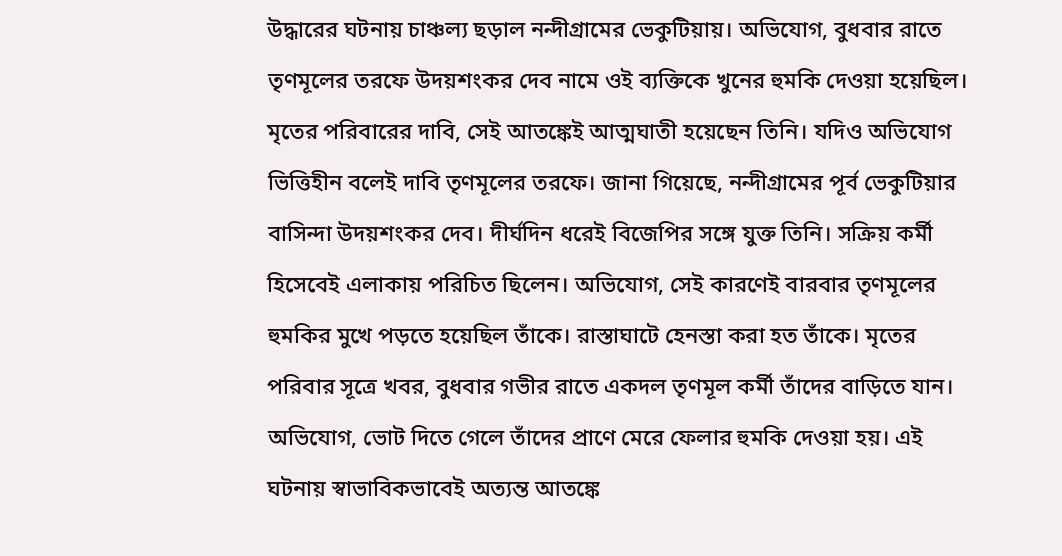উদ্ধারের ঘটনায় চাঞ্চল্য ছড়াল নন্দীগ্রামের ভেকুটিয়ায়। অভিযোগ, বুধবার রাতে তৃণমূলের তরফে উদয়শংকর দেব নামে ওই ব্যক্তিকে খুনের হুমকি দেওয়া হয়েছিল। মৃতের পরিবারের দাবি, সেই আতঙ্কেই আত্মঘাতী হয়েছেন তিনি। যদিও অভিযোগ ভিত্তিহীন বলেই দাবি তৃণমূলের তরফে। জানা গিয়েছে, নন্দীগ্রামের পূর্ব ভেকুটিয়ার বাসিন্দা উদয়শংকর দেব। দীর্ঘদিন ধরেই বিজেপির সঙ্গে যুক্ত তিনি। সক্রিয় কর্মী হিসেবেই এলাকায় পরিচিত ছিলেন। অভিযোগ, সেই কারণেই বারবার তৃণমূলের হুমকির মুখে পড়তে হয়েছিল তাঁকে। রাস্তাঘাটে হেনস্তা করা হত তাঁকে। মৃতের পরিবার সূত্রে খবর, বুধবার গভীর রাতে একদল তৃণমূল কর্মী তাঁদের বাড়িতে যান। অভিযোগ, ভোট দিতে গেলে তাঁদের প্রাণে মেরে ফেলার হুমকি দেওয়া হয়। এই ঘটনায় স্বাভাবিকভাবেই অত্যন্ত আতঙ্কে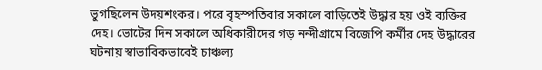ভুগছিলেন উদয়শংকর। পরে বৃহস্পতিবার সকালে বাড়িতেই উদ্ধার হয় ওই ব্যক্তির দেহ। ভোটের দিন সকালে অধিকারীদের গড় নন্দীগ্রামে বিজেপি কর্মীর দেহ উদ্ধারের ঘটনায় স্বাভাবিকভাবেই চাঞ্চল্য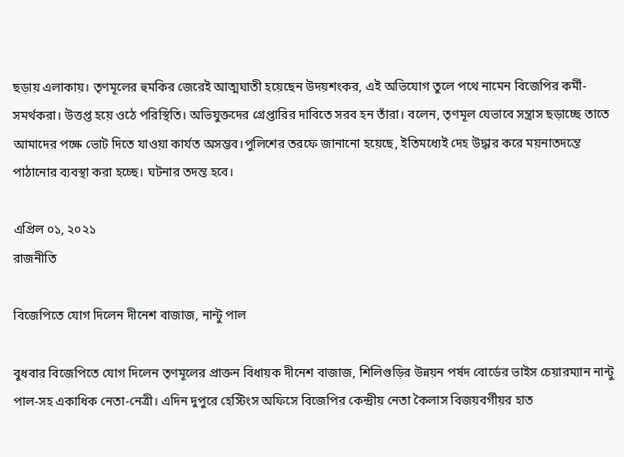ছড়ায় এলাকায়। তৃণমূলের হুমকির জেরেই আত্মঘাতী হয়েছেন উদয়শংকর, এই অভিযোগ তুলে পথে নামেন বিজেপির কর্মী-সমর্থকরা। উত্তপ্ত হয়ে ওঠে পরিস্থিতি। অভিযুক্তদের গ্রেপ্তারির দাবিতে সরব হন তাঁরা। বলেন, তৃণমূল যেভাবে সন্ত্রাস ছড়াচ্ছে তাতে আমাদের পক্ষে ভোট দিতে যাওয়া কার্যত অসম্ভব।পুলিশের তরফে জানানো হয়েছে, ইতিমধ্যেই দেহ উদ্ধার করে ময়নাতদন্তে পাঠানোর ব্যবস্থা করা হচ্ছে। ঘটনার তদন্ত হবে।

এপ্রিল ০১, ২০২১
রাজনীতি

বিজেপিতে যোগ দিলেন দীনেশ বাজাজ, নান্টু পাল

বুধবার বিজেপিতে যোগ দিলেন তৃণমূলের প্রাক্তন বিধায়ক দীনেশ বাজাজ, শিলিগুড়ির উন্নয়ন পর্ষদ বোর্ডের ভাইস চেয়ারম্যান নান্টু পাল-সহ একাধিক নেতা-নেত্রী। এদিন দুপুরে হেস্টিংস অফিসে বিজেপির কেন্দ্রীয় নেতা কৈলাস বিজয়বর্গীয়র হাত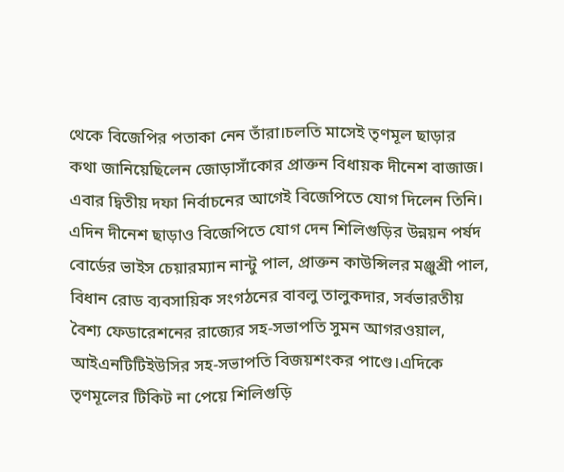থেকে বিজেপির পতাকা নেন তাঁরা।চলতি মাসেই তৃণমূল ছাড়ার কথা জানিয়েছিলেন জোড়াসাঁকোর প্রাক্তন বিধায়ক দীনেশ বাজাজ। এবার দ্বিতীয় দফা নির্বাচনের আগেই বিজেপিতে যোগ দিলেন তিনি। এদিন দীনেশ ছাড়াও বিজেপিতে যোগ দেন শিলিগুড়ির উন্নয়ন পর্ষদ বোর্ডের ভাইস চেয়ারম্যান নান্টু পাল, প্রাক্তন কাউন্সিলর মঞ্জুশ্রী পাল, বিধান রোড ব্যবসায়িক সংগঠনের বাবলু তালুকদার, সর্বভারতীয় বৈশ্য ফেডারেশনের রাজ্যের সহ-সভাপতি সুমন আগরওয়াল, আইএনটিটিইউসির সহ-সভাপতি বিজয়শংকর পাণ্ডে।এদিকে তৃণমূলের টিকিট না পেয়ে শিলিগুড়ি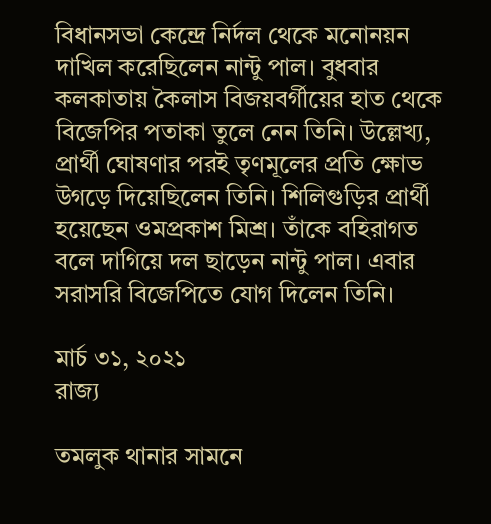বিধানসভা কেন্দ্রে নির্দল থেকে মনোনয়ন দাখিল করেছিলেন নান্টু পাল। বুধবার কলকাতায় কৈলাস বিজয়বর্গীয়ের হাত থেকে বিজেপির পতাকা তুলে নেন তিনি। উল্লেখ্য, প্রার্থী ঘোষণার পরই তৃণমূলের প্রতি ক্ষোভ উগড়ে দিয়েছিলেন তিনি। শিলিগুড়ির প্রার্থী হয়েছেন ওমপ্রকাশ মিশ্র। তাঁকে বহিরাগত বলে দাগিয়ে দল ছাড়েন নান্টু পাল। এবার সরাসরি বিজেপিতে যোগ দিলেন তিনি।

মার্চ ৩১, ২০২১
রাজ্য

তমলুক থানার সামনে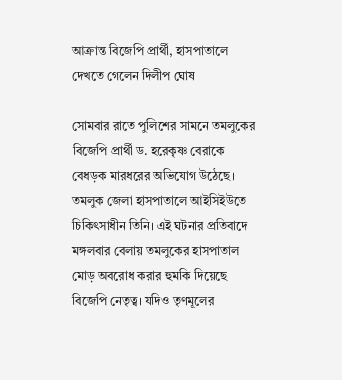আক্রান্ত বিজেপি প্রার্থী, হাসপাতালে দেখতে গেলেন দিলীপ ঘোষ

সোমবার রাতে পুলিশের সামনে তমলুকের বিজেপি প্রার্থী ড. হরেকৃষ্ণ বেরাকে বেধড়ক মারধরের অভিযোগ উঠেছে। তমলুক জেলা হাসপাতালে আইসিইউতে চিকিৎসাধীন তিনি। এই ঘটনার প্রতিবাদে মঙ্গলবার বেলায় তমলুকের হাসপাতাল মোড় অবরোধ করার হুমকি দিয়েছে বিজেপি নেতৃত্ব। যদিও তৃণমূলের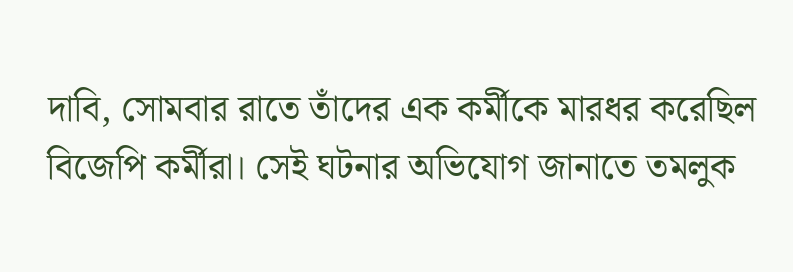দাবি, সোমবার রাতে তাঁদের এক কর্মীকে মারধর করেছিল বিজেপি কর্মীরা। সেই ঘটনার অভিযোগ জানাতে তমলুক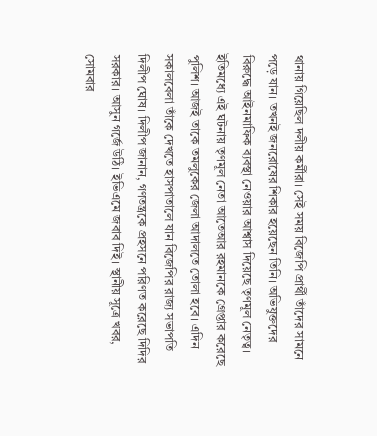থানায় গিয়েছিল দলীয় কর্মীরা। সেই সময় বিজেপি প্রার্থী তাঁদের সামনে পড়ে যান। তখনই জনরোষের শিকার হয়েছেন তিনি। অভিযুক্তদের বিরুদ্ধে আইনমাফিক ব্যবস্থা নেওয়ার আশ্বাস দিয়েছে তৃণমূল নেতৃত্ব। ইতিমধ্যে এই ঘটনায় তৃণমূল নেতা আতেআর রহমানকে গ্রেপ্তার করেছে পুলিশ। আজই তাকে তমলুকের জেলা আদালতে তোলা হবে। এদিন সকালবেলা তাঁকে দেখতে হাসপাতালে যান বিজেপির রাজ্য সভাপতি দিলীপ ঘোষ। দিলীপ জানান, গণতন্ত্রকে প্রহসনে পরিণত করেছে দিদির সরকার। আসুন গর্জে উঠি। ইভিএমে জবাব দিই। স্থানীয় সূত্রে খবর, সোমবার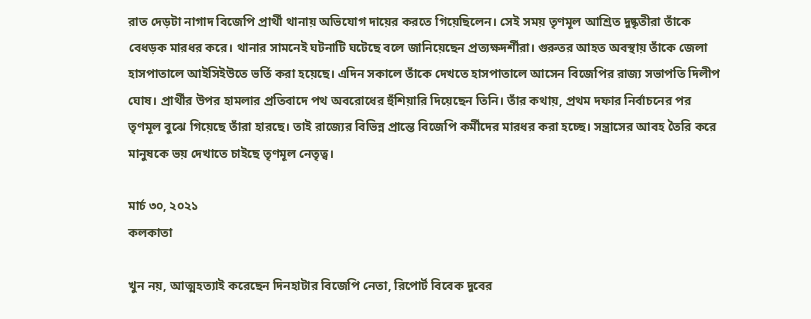রাত দেড়টা নাগাদ বিজেপি প্রার্থী থানায় অভিযোগ দায়ের করতে গিয়েছিলেন। সেই সময় তৃণমূল আশ্রিত দুষ্কৃতীরা তাঁকে বেধড়ক মারধর করে। থানার সামনেই ঘটনাটি ঘটেছে বলে জানিয়েছেন প্রত্যক্ষদর্শীরা। গুরুতর আহত অবস্থায় তাঁকে জেলা হাসপাতালে আইসিইউতে ভর্তি করা হয়েছে। এদিন সকালে তাঁকে দেখতে হাসপাতালে আসেন বিজেপির রাজ্য সভাপতি দিলীপ ঘোষ। প্রার্থীর উপর হামলার প্রতিবাদে পথ অবরোধের হুঁশিয়ারি দিয়েছেন তিনি। তাঁর কথায়, প্রথম দফার নির্বাচনের পর তৃণমূল বুঝে গিয়েছে তাঁরা হারছে। তাই রাজ্যের বিভিন্ন প্রান্তে বিজেপি কর্মীদের মারধর করা হচ্ছে। সন্ত্রাসের আবহ তৈরি করে মানুষকে ভয় দেখাতে চাইছে তৃণমূল নেতৃত্ব।

মার্চ ৩০, ২০২১
কলকাতা

খুন নয়, আত্মহত্যাই করেছেন দিনহাটার বিজেপি নেতা, রিপোর্ট বিবেক দুবের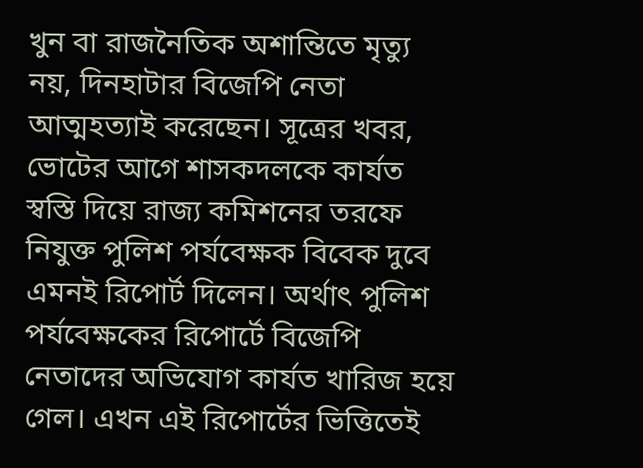খুন বা রাজনৈতিক অশান্তিতে মৃত্যু নয়, দিনহাটার বিজেপি নেতা আত্মহত্যাই করেছেন। সূত্রের খবর, ভোটের আগে শাসকদলকে কার্যত স্বস্তি দিয়ে রাজ্য কমিশনের তরফে নিযুক্ত পুলিশ পর্যবেক্ষক বিবেক দুবে এমনই রিপোর্ট দিলেন। অর্থাৎ পুলিশ পর্যবেক্ষকের রিপোর্টে বিজেপি নেতাদের অভিযোগ কার্যত খারিজ হয়ে গেল। এখন এই রিপোর্টের ভিত্তিতেই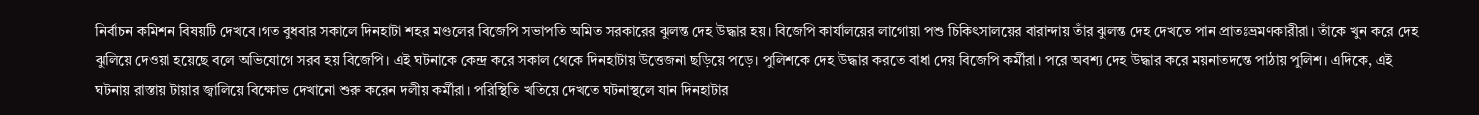নির্বাচন কমিশন বিষয়টি দেখবে।গত বুধবার সকালে দিনহাটা শহর মণ্ডলের বিজেপি সভাপতি অমিত সরকারের ঝুলন্ত দেহ উদ্ধার হয়। বিজেপি কার্যালয়ের লাগোয়া পশু চিকিৎসালয়ের বারান্দায় তাঁর ঝুলন্ত দেহ দেখতে পান প্রাতঃভ্রমণকারীরা। তাঁকে খুন করে দেহ ঝুলিয়ে দেওয়া হয়েছে বলে অভিযোগে সরব হয় বিজেপি। এই ঘটনাকে কেন্দ্র করে সকাল থেকে দিনহাটায় উত্তেজনা ছড়িয়ে পড়ে। পুলিশকে দেহ উদ্ধার করতে বাধা দেয় বিজেপি কর্মীরা। পরে অবশ্য দেহ উদ্ধার করে ময়নাতদন্তে পাঠায় পুলিশ। এদিকে, এই ঘটনায় রাস্তায় টায়ার জ্বালিয়ে বিক্ষোভ দেখানো শুরু করেন দলীয় কর্মীরা। পরিস্থিতি খতিয়ে দেখতে ঘটনাস্থলে যান দিনহাটার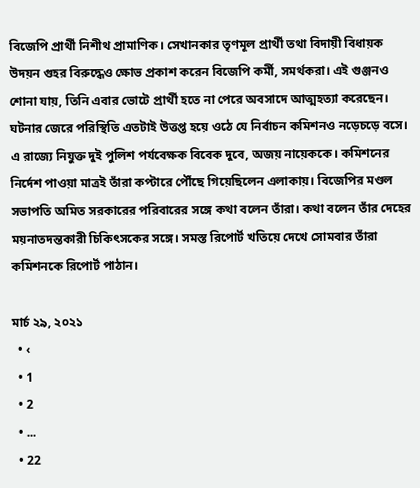বিজেপি প্রার্থী নিশীথ প্রামাণিক। সেখানকার তৃণমূল প্রার্থী তথা বিদায়ী বিধায়ক উদয়ন গুহর বিরুদ্ধেও ক্ষোভ প্রকাশ করেন বিজেপি কর্মী, সমর্থকরা। এই গুঞ্জনও শোনা যায়, তিনি এবার ভোটে প্রার্থী হতে না পেরে অবসাদে আত্মহত্যা করেছেন। ঘটনার জেরে পরিস্থিতি এতটাই উত্তপ্ত হয়ে ওঠে যে নির্বাচন কমিশনও নড়েচড়ে বসে। এ রাজ্যে নিযুক্ত দুই পুলিশ পর্যবেক্ষক বিবেক দুবে, অজয় নায়েককে। কমিশনের নির্দেশ পাওয়া মাত্রই তাঁরা কপ্টারে পৌঁছে গিয়েছিলেন এলাকায়। বিজেপির মণ্ডল সভাপতি অমিত সরকারের পরিবারের সঙ্গে কথা বলেন তাঁরা। কথা বলেন তাঁর দেহের ময়নাতদন্তকারী চিকিৎসকের সঙ্গে। সমস্ত রিপোর্ট খতিয়ে দেখে সোমবার তাঁরা কমিশনকে রিপোর্ট পাঠান।

মার্চ ২৯, ২০২১
  • ‹
  • 1
  • 2
  • ...
  • 22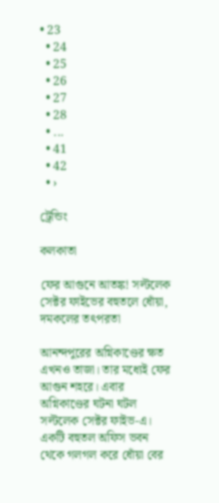• 23
  • 24
  • 25
  • 26
  • 27
  • 28
  • ...
  • 41
  • 42
  • ›

ট্রেন্ডিং

কলকাতা

ফের আগুনে আতঙ্ক! সল্টলেক সেক্টর ফাইভের বহুতলে ধোঁয়া, দমকলের তৎপরতা

আনন্দপুরের অগ্নিকাণ্ডের ক্ষত এখনও তাজা। তার মধ্যেই ফের আগুন শহরে। এবার অগ্নিকাণ্ডের ঘটনা ঘটল সল্টলেক সেক্টর ফাইভ-এ। একটি বহুতল অফিস ভবন থেকে গলগল করে ধোঁয়া বের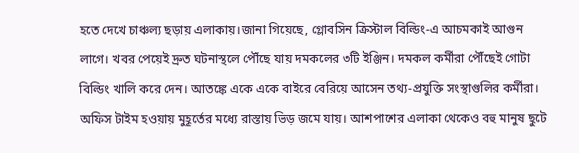হতে দেখে চাঞ্চল্য ছড়ায় এলাকায়।জানা গিয়েছে, গ্লোবসিন ক্রিস্টাল বিল্ডিং-এ আচমকাই আগুন লাগে। খবর পেয়েই দ্রুত ঘটনাস্থলে পৌঁছে যায় দমকলের ৩টি ইঞ্জিন। দমকল কর্মীরা পৌঁছেই গোটা বিল্ডিং খালি করে দেন। আতঙ্কে একে একে বাইরে বেরিয়ে আসেন তথ্য-প্রযুক্তি সংস্থাগুলির কর্মীরা। অফিস টাইম হওয়ায় মুহূর্তের মধ্যে রাস্তায় ভিড় জমে যায়। আশপাশের এলাকা থেকেও বহু মানুষ ছুটে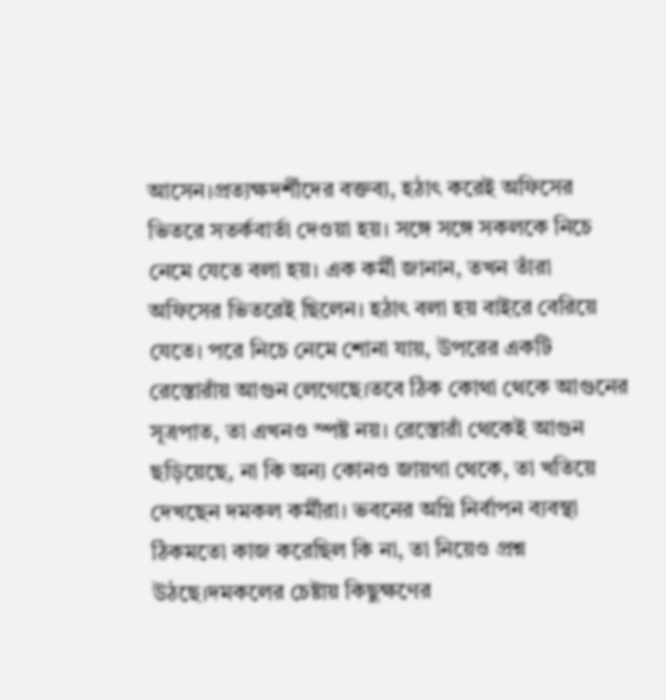আসেন।প্রত্যক্ষদর্শীদের বক্তব্য, হঠাৎ করেই অফিসের ভিতরে সতর্কবার্তা দেওয়া হয়। সঙ্গে সঙ্গে সকলকে নিচে নেমে যেতে বলা হয়। এক কর্মী জানান, তখন তাঁরা অফিসের ভিতরেই ছিলেন। হঠাৎ বলা হয় বাইরে বেরিয়ে যেতে। পরে নিচে নেমে শোনা যায়, উপরের একটি রেস্তোরাঁয় আগুন লেগেছে।তবে ঠিক কোথা থেকে আগুনের সূত্রপাত, তা এখনও স্পষ্ট নয়। রেস্তোরাঁ থেকেই আগুন ছড়িয়েছে, না কি অন্য কোনও জায়গা থেকে, তা খতিয়ে দেখছেন দমকল কর্মীরা। ভবনের অগ্নি নির্বাপন ব্যবস্থা ঠিকমতো কাজ করেছিল কি না, তা নিয়েও প্রশ্ন উঠছে।দমকলের চেষ্টায় কিছুক্ষণের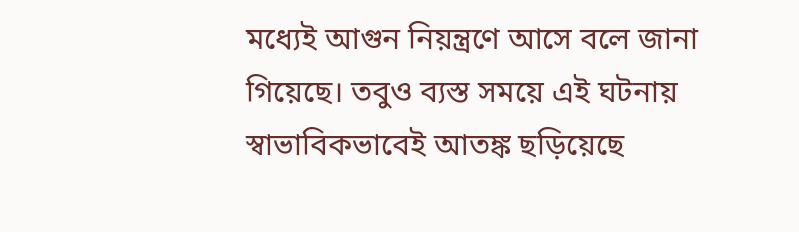মধ্যেই আগুন নিয়ন্ত্রণে আসে বলে জানা গিয়েছে। তবুও ব্যস্ত সময়ে এই ঘটনায় স্বাভাবিকভাবেই আতঙ্ক ছড়িয়েছে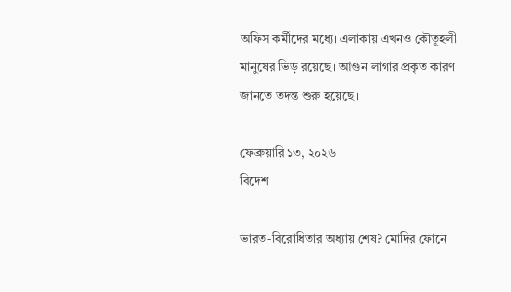অফিস কর্মীদের মধ্যে। এলাকায় এখনও কৌতূহলী মানুষের ভিড় রয়েছে। আগুন লাগার প্রকৃত কারণ জানতে তদন্ত শুরু হয়েছে।

ফেব্রুয়ারি ১৩, ২০২৬
বিদেশ

ভারত-বিরোধিতার অধ্যায় শেষ? মোদির ফোনে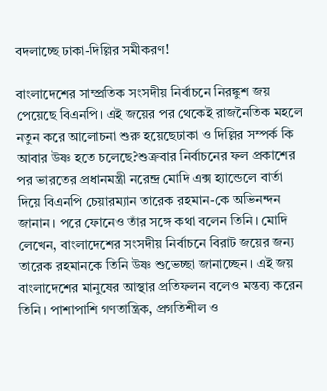বদলাচ্ছে ঢাকা-দিল্লির সমীকরণ!

বাংলাদেশের সাম্প্রতিক সংসদীয় নির্বাচনে নিরঙ্কুশ জয় পেয়েছে বিএনপি। এই জয়ের পর থেকেই রাজনৈতিক মহলে নতুন করে আলোচনা শুরু হয়েছেঢাকা ও দিল্লির সম্পর্ক কি আবার উষ্ণ হতে চলেছে?শুক্রবার নির্বাচনের ফল প্রকাশের পর ভারতের প্রধানমন্ত্রী নরেন্দ্র মোদি এক্স হ্যান্ডেলে বার্তা দিয়ে বিএনপি চেয়ারম্যান তারেক রহমান-কে অভিনন্দন জানান। পরে ফোনেও তাঁর সঙ্গে কথা বলেন তিনি। মোদি লেখেন, বাংলাদেশের সংসদীয় নির্বাচনে বিরাট জয়ের জন্য তারেক রহমানকে তিনি উষ্ণ শুভেচ্ছা জানাচ্ছেন। এই জয় বাংলাদেশের মানুষের আস্থার প্রতিফলন বলেও মন্তব্য করেন তিনি। পাশাপাশি গণতান্ত্রিক, প্রগতিশীল ও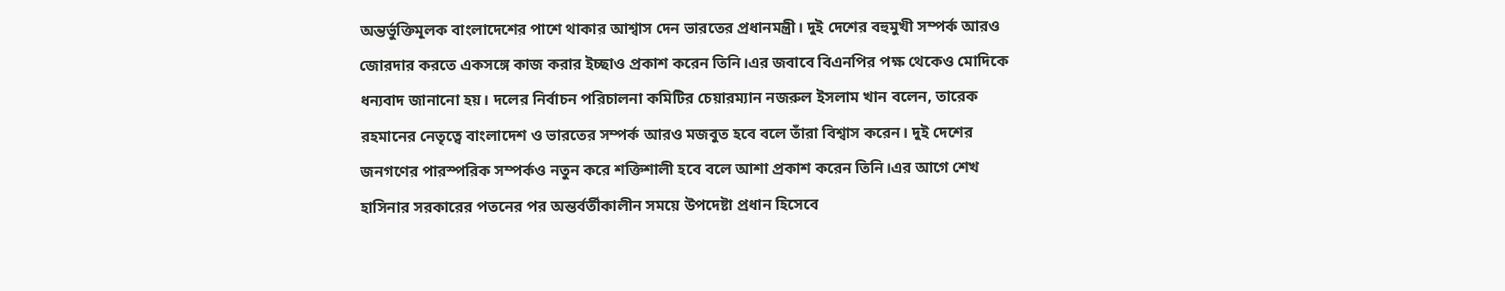অন্তর্ভুক্তিমূলক বাংলাদেশের পাশে থাকার আশ্বাস দেন ভারতের প্রধানমন্ত্রী। দুই দেশের বহুমুখী সম্পর্ক আরও জোরদার করতে একসঙ্গে কাজ করার ইচ্ছাও প্রকাশ করেন তিনি।এর জবাবে বিএনপির পক্ষ থেকেও মোদিকে ধন্যবাদ জানানো হয়। দলের নির্বাচন পরিচালনা কমিটির চেয়ারম্যান নজরুল ইসলাম খান বলেন, তারেক রহমানের নেতৃত্বে বাংলাদেশ ও ভারতের সম্পর্ক আরও মজবুত হবে বলে তাঁরা বিশ্বাস করেন। দুই দেশের জনগণের পারস্পরিক সম্পর্কও নতুন করে শক্তিশালী হবে বলে আশা প্রকাশ করেন তিনি।এর আগে শেখ হাসিনার সরকারের পতনের পর অন্তর্বর্তীকালীন সময়ে উপদেষ্টা প্রধান হিসেবে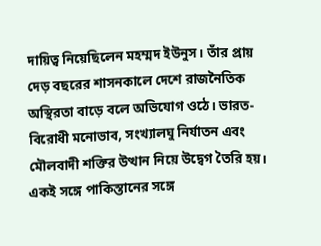দায়িত্ব নিয়েছিলেন মহম্মদ ইউনুস। তাঁর প্রায় দেড় বছরের শাসনকালে দেশে রাজনৈতিক অস্থিরতা বাড়ে বলে অভিযোগ ওঠে। ভারত-বিরোধী মনোভাব, সংখ্যালঘু নির্যাতন এবং মৌলবাদী শক্তির উত্থান নিয়ে উদ্বেগ তৈরি হয়। একই সঙ্গে পাকিস্তানের সঙ্গে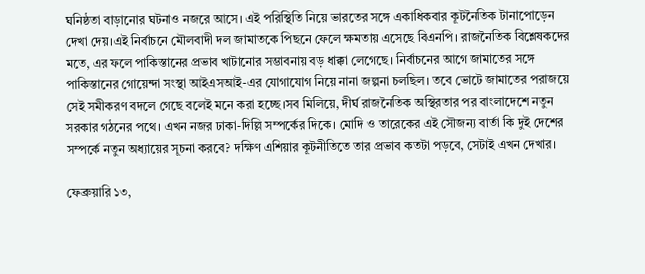ঘনিষ্ঠতা বাড়ানোর ঘটনাও নজরে আসে। এই পরিস্থিতি নিয়ে ভারতের সঙ্গে একাধিকবার কূটনৈতিক টানাপোড়েন দেখা দেয়।এই নির্বাচনে মৌলবাদী দল জামাতকে পিছনে ফেলে ক্ষমতায় এসেছে বিএনপি। রাজনৈতিক বিশ্লেষকদের মতে, এর ফলে পাকিস্তানের প্রভাব খাটানোর সম্ভাবনায় বড় ধাক্কা লেগেছে। নির্বাচনের আগে জামাতের সঙ্গে পাকিস্তানের গোয়েন্দা সংস্থা আইএসআই-এর যোগাযোগ নিয়ে নানা জল্পনা চলছিল। তবে ভোটে জামাতের পরাজয়ে সেই সমীকরণ বদলে গেছে বলেই মনে করা হচ্ছে।সব মিলিয়ে, দীর্ঘ রাজনৈতিক অস্থিরতার পর বাংলাদেশে নতুন সরকার গঠনের পথে। এখন নজর ঢাকা-দিল্লি সম্পর্কের দিকে। মোদি ও তারেকের এই সৌজন্য বার্তা কি দুই দেশের সম্পর্কে নতুন অধ্যায়ের সূচনা করবে? দক্ষিণ এশিয়ার কূটনীতিতে তার প্রভাব কতটা পড়বে, সেটাই এখন দেখার।

ফেব্রুয়ারি ১৩,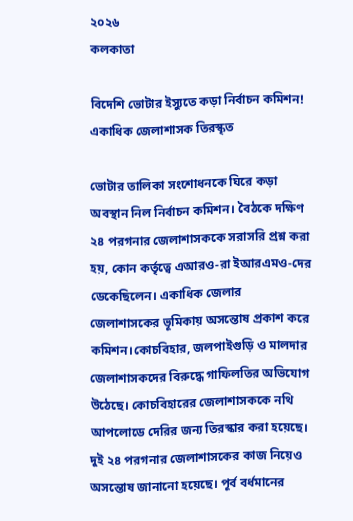২০২৬
কলকাতা

বিদেশি ভোটার ইস্যুতে কড়া নির্বাচন কমিশন! একাধিক জেলাশাসক তিরস্কৃত

ভোটার তালিকা সংশোধনকে ঘিরে কড়া অবস্থান নিল নির্বাচন কমিশন। বৈঠকে দক্ষিণ ২৪ পরগনার জেলাশাসককে সরাসরি প্রশ্ন করা হয়, কোন কর্তৃত্বে এআরও-রা ইআরএমও-দের ডেকেছিলেন। একাধিক জেলার জেলাশাসকের ভূমিকায় অসন্তোষ প্রকাশ করে কমিশন।কোচবিহার, জলপাইগুড়ি ও মালদার জেলাশাসকদের বিরুদ্ধে গাফিলতির অভিযোগ উঠেছে। কোচবিহারের জেলাশাসককে নথি আপলোডে দেরির জন্য তিরস্কার করা হয়েছে। দুই ২৪ পরগনার জেলাশাসকের কাজ নিয়েও অসন্তোষ জানানো হয়েছে। পূর্ব বর্ধমানের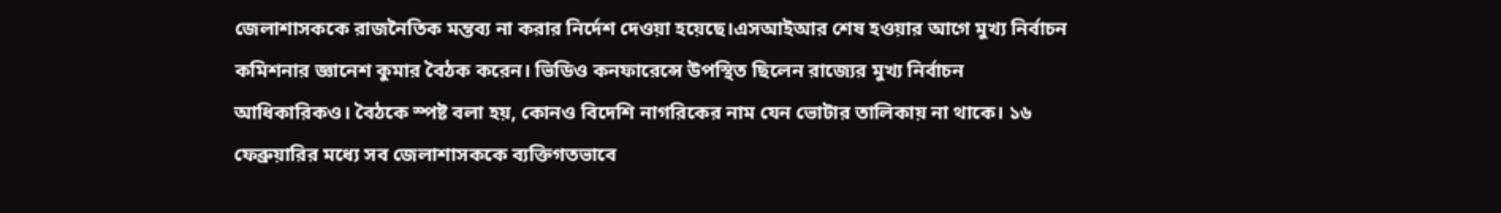জেলাশাসককে রাজনৈতিক মন্তব্য না করার নির্দেশ দেওয়া হয়েছে।এসআইআর শেষ হওয়ার আগে মুখ্য নির্বাচন কমিশনার জ্ঞানেশ কুমার বৈঠক করেন। ভিডিও কনফারেন্সে উপস্থিত ছিলেন রাজ্যের মুখ্য নির্বাচন আধিকারিকও। বৈঠকে স্পষ্ট বলা হয়, কোনও বিদেশি নাগরিকের নাম যেন ভোটার তালিকায় না থাকে। ১৬ ফেব্রুয়ারির মধ্যে সব জেলাশাসককে ব্যক্তিগতভাবে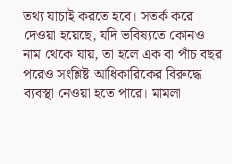তথ্য যাচাই করতে হবে। সতর্ক করে দেওয়া হয়েছে, যদি ভবিষ্যতে কোনও নাম থেকে যায়, তা হলে এক বা পাঁচ বছর পরেও সংশ্লিষ্ট আধিকারিকের বিরুদ্ধে ব্যবস্থা নেওয়া হতে পারে। মামলা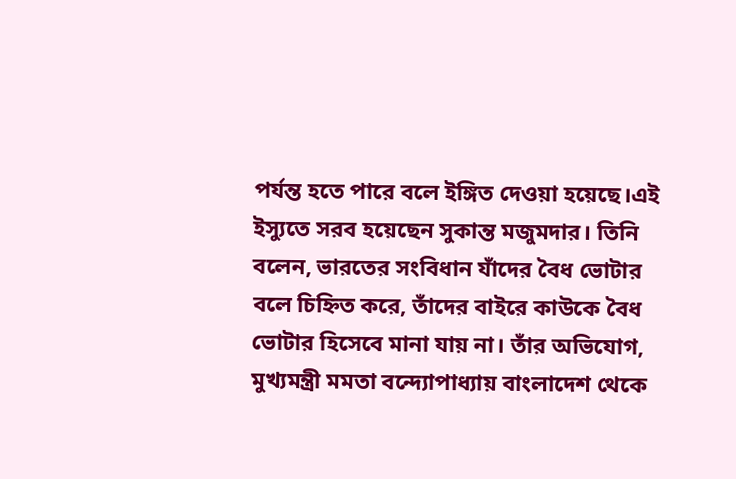পর্যন্ত হতে পারে বলে ইঙ্গিত দেওয়া হয়েছে।এই ইস্যুতে সরব হয়েছেন সুকান্ত মজুমদার। তিনি বলেন, ভারতের সংবিধান যাঁদের বৈধ ভোটার বলে চিহ্নিত করে, তাঁদের বাইরে কাউকে বৈধ ভোটার হিসেবে মানা যায় না। তাঁর অভিযোগ, মুখ্যমন্ত্রী মমতা বন্দ্যোপাধ্যায় বাংলাদেশ থেকে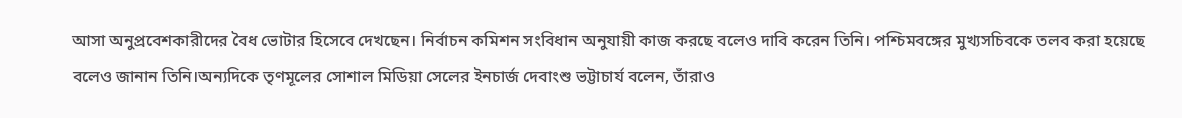আসা অনুপ্রবেশকারীদের বৈধ ভোটার হিসেবে দেখছেন। নির্বাচন কমিশন সংবিধান অনুযায়ী কাজ করছে বলেও দাবি করেন তিনি। পশ্চিমবঙ্গের মুখ্যসচিবকে তলব করা হয়েছে বলেও জানান তিনি।অন্যদিকে তৃণমূলের সোশাল মিডিয়া সেলের ইনচার্জ দেবাংশু ভট্টাচার্য বলেন, তাঁরাও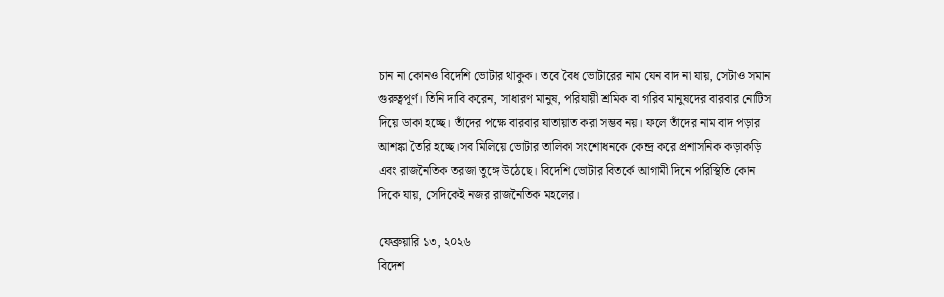চান না কোনও বিদেশি ভোটার থাকুক। তবে বৈধ ভোটারের নাম যেন বাদ না যায়, সেটাও সমান গুরুত্বপূর্ণ। তিনি দাবি করেন, সাধারণ মানুষ, পরিযায়ী শ্রমিক বা গরিব মানুষদের বারবার নোটিস দিয়ে ডাকা হচ্ছে। তাঁদের পক্ষে বারবার যাতায়াত করা সম্ভব নয়। ফলে তাঁদের নাম বাদ পড়ার আশঙ্কা তৈরি হচ্ছে।সব মিলিয়ে ভোটার তালিকা সংশোধনকে কেন্দ্র করে প্রশাসনিক কড়াকড়ি এবং রাজনৈতিক তরজা তুঙ্গে উঠেছে। বিদেশি ভোটার বিতর্কে আগামী দিনে পরিস্থিতি কোন দিকে যায়, সেদিকেই নজর রাজনৈতিক মহলের।

ফেব্রুয়ারি ১৩, ২০২৬
বিদেশ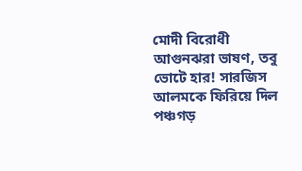মোদী বিরোধী আগুনঝরা ভাষণ, তবু ভোটে হার! সারজিস আলমকে ফিরিয়ে দিল পঞ্চগড়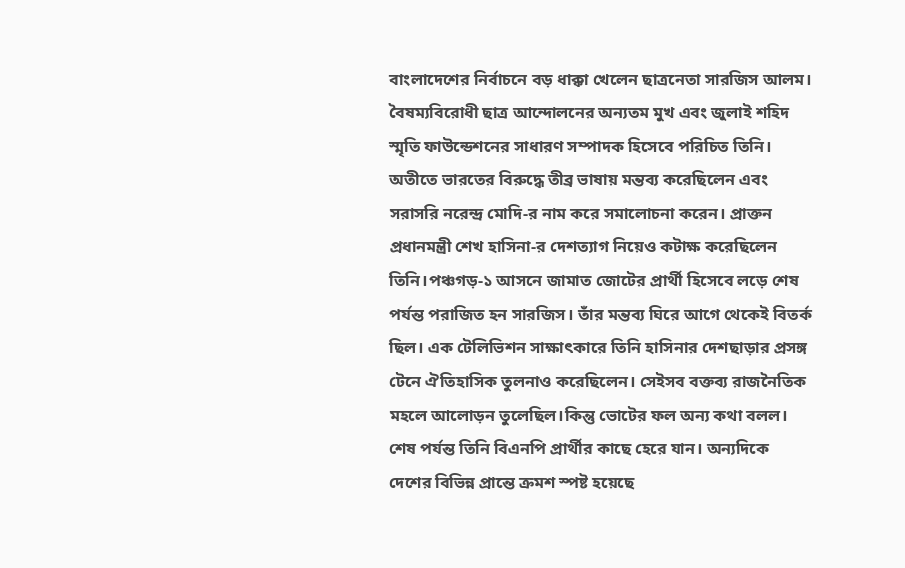বাংলাদেশের নির্বাচনে বড় ধাক্কা খেলেন ছাত্রনেতা সারজিস আলম। বৈষম্যবিরোধী ছাত্র আন্দোলনের অন্যতম মুখ এবং জুলাই শহিদ স্মৃতি ফাউন্ডেশনের সাধারণ সম্পাদক হিসেবে পরিচিত তিনি। অতীতে ভারতের বিরুদ্ধে তীব্র ভাষায় মন্তব্য করেছিলেন এবং সরাসরি নরেন্দ্র মোদি-র নাম করে সমালোচনা করেন। প্রাক্তন প্রধানমন্ত্রী শেখ হাসিনা-র দেশত্যাগ নিয়েও কটাক্ষ করেছিলেন তিনি।পঞ্চগড়-১ আসনে জামাত জোটের প্রার্থী হিসেবে লড়ে শেষ পর্যন্ত পরাজিত হন সারজিস। তাঁর মন্তব্য ঘিরে আগে থেকেই বিতর্ক ছিল। এক টেলিভিশন সাক্ষাৎকারে তিনি হাসিনার দেশছাড়ার প্রসঙ্গ টেনে ঐতিহাসিক তুলনাও করেছিলেন। সেইসব বক্তব্য রাজনৈতিক মহলে আলোড়ন তুলেছিল।কিন্তু ভোটের ফল অন্য কথা বলল। শেষ পর্যন্ত তিনি বিএনপি প্রার্থীর কাছে হেরে যান। অন্যদিকে দেশের বিভিন্ন প্রান্তে ক্রমশ স্পষ্ট হয়েছে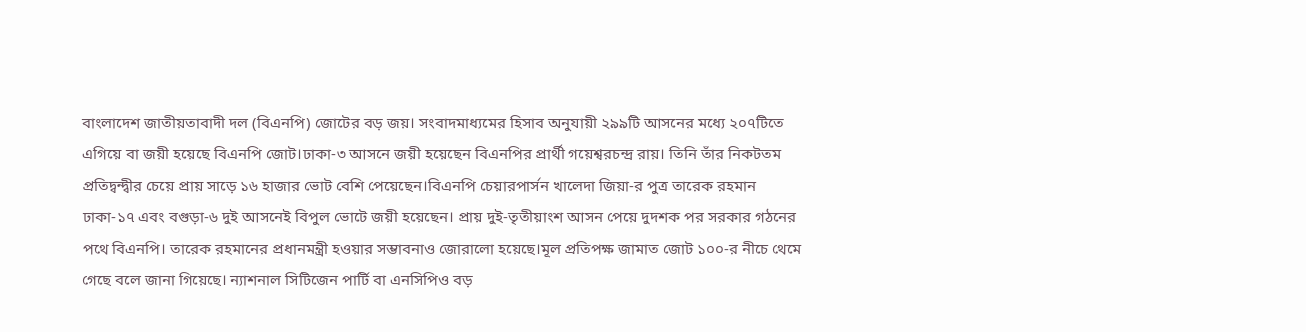বাংলাদেশ জাতীয়তাবাদী দল (বিএনপি) জোটের বড় জয়। সংবাদমাধ্যমের হিসাব অনুযায়ী ২৯৯টি আসনের মধ্যে ২০৭টিতে এগিয়ে বা জয়ী হয়েছে বিএনপি জোট।ঢাকা-৩ আসনে জয়ী হয়েছেন বিএনপির প্রার্থী গয়েশ্বরচন্দ্র রায়। তিনি তাঁর নিকটতম প্রতিদ্বন্দ্বীর চেয়ে প্রায় সাড়ে ১৬ হাজার ভোট বেশি পেয়েছেন।বিএনপি চেয়ারপার্সন খালেদা জিয়া-র পুত্র তারেক রহমান ঢাকা-১৭ এবং বগুড়া-৬ দুই আসনেই বিপুল ভোটে জয়ী হয়েছেন। প্রায় দুই-তৃতীয়াংশ আসন পেয়ে দুদশক পর সরকার গঠনের পথে বিএনপি। তারেক রহমানের প্রধানমন্ত্রী হওয়ার সম্ভাবনাও জোরালো হয়েছে।মূল প্রতিপক্ষ জামাত জোট ১০০-র নীচে থেমে গেছে বলে জানা গিয়েছে। ন্যাশনাল সিটিজেন পার্টি বা এনসিপিও বড়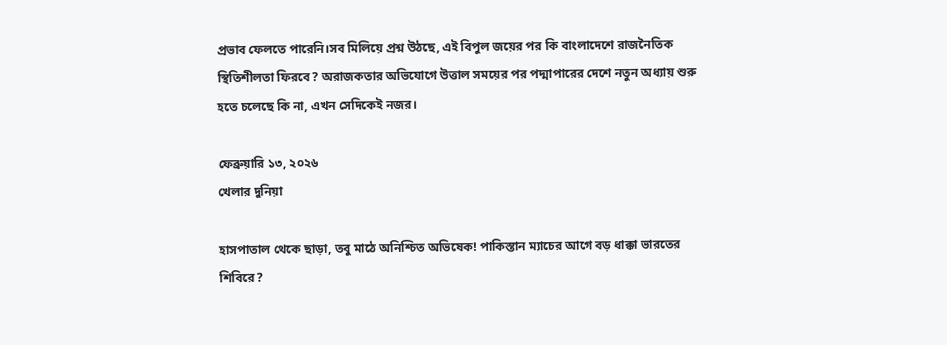প্রভাব ফেলতে পারেনি।সব মিলিয়ে প্রশ্ন উঠছে, এই বিপুল জয়ের পর কি বাংলাদেশে রাজনৈতিক স্থিতিশীলতা ফিরবে? অরাজকতার অভিযোগে উত্তাল সময়ের পর পদ্মাপারের দেশে নতুন অধ্যায় শুরু হতে চলেছে কি না, এখন সেদিকেই নজর।

ফেব্রুয়ারি ১৩, ২০২৬
খেলার দুনিয়া

হাসপাতাল থেকে ছাড়া, তবু মাঠে অনিশ্চিত অভিষেক! পাকিস্তান ম্যাচের আগে বড় ধাক্কা ভারতের শিবিরে?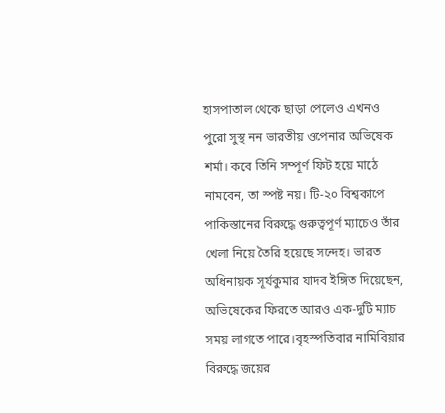হাসপাতাল থেকে ছাড়া পেলেও এখনও পুরো সুস্থ নন ভারতীয় ওপেনার অভিষেক শর্মা। কবে তিনি সম্পূর্ণ ফিট হয়ে মাঠে নামবেন, তা স্পষ্ট নয়। টি-২০ বিশ্বকাপে পাকিস্তানের বিরুদ্ধে গুরুত্বপূর্ণ ম্যাচেও তাঁর খেলা নিয়ে তৈরি হয়েছে সন্দেহ। ভারত অধিনায়ক সূর্যকুমার যাদব ইঙ্গিত দিয়েছেন, অভিষেকের ফিরতে আরও এক-দুটি ম্যাচ সময় লাগতে পারে।বৃহস্পতিবার নামিবিয়ার বিরুদ্ধে জয়ের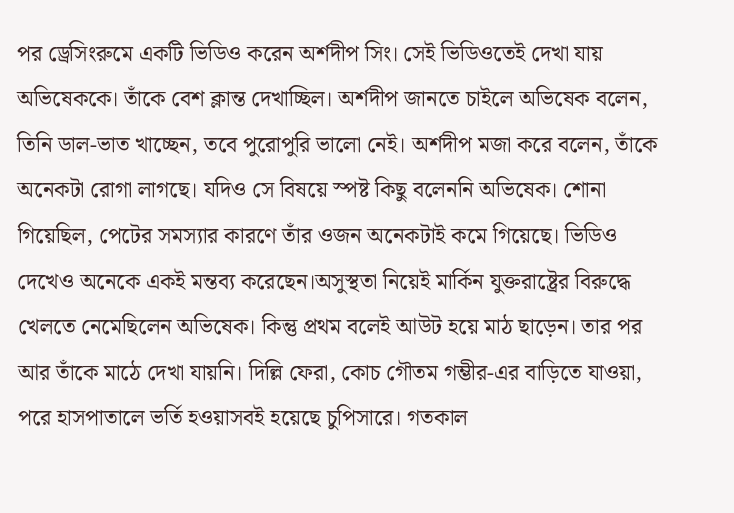পর ড্রেসিংরুমে একটি ভিডিও করেন অর্শদীপ সিং। সেই ভিডিওতেই দেখা যায় অভিষেককে। তাঁকে বেশ ক্লান্ত দেখাচ্ছিল। অর্শদীপ জানতে চাইলে অভিষেক বলেন, তিনি ডাল-ভাত খাচ্ছেন, তবে পুরোপুরি ভালো নেই। অর্শদীপ মজা করে বলেন, তাঁকে অনেকটা রোগা লাগছে। যদিও সে বিষয়ে স্পষ্ট কিছু বলেননি অভিষেক। শোনা গিয়েছিল, পেটের সমস্যার কারণে তাঁর ওজন অনেকটাই কমে গিয়েছে। ভিডিও দেখেও অনেকে একই মন্তব্য করেছেন।অসুস্থতা নিয়েই মার্কিন যুক্তরাষ্ট্রের বিরুদ্ধে খেলতে নেমেছিলেন অভিষেক। কিন্তু প্রথম বলেই আউট হয়ে মাঠ ছাড়েন। তার পর আর তাঁকে মাঠে দেখা যায়নি। দিল্লি ফেরা, কোচ গৌতম গম্ভীর-এর বাড়িতে যাওয়া, পরে হাসপাতালে ভর্তি হওয়াসবই হয়েছে চুপিসারে। গতকাল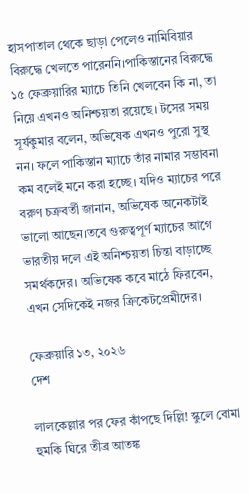হাসপাতাল থেকে ছাড়া পেলেও নামিবিয়ার বিরুদ্ধে খেলতে পারেননি।পাকিস্তানের বিরুদ্ধে ১৫ ফেব্রুয়ারির ম্যাচে তিনি খেলবেন কি না, তা নিয়ে এখনও অনিশ্চয়তা রয়েছে। টসের সময় সূর্যকুমার বলেন, অভিষেক এখনও পুরো সুস্থ নন। ফলে পাকিস্তান ম্যাচে তাঁর নামার সম্ভাবনা কম বলেই মনে করা হচ্ছে। যদিও ম্যাচের পরে বরুণ চক্রবর্তী জানান, অভিষেক অনেকটাই ভালো আছেন।তবে গুরুত্বপূর্ণ ম্যাচের আগে ভারতীয় দলে এই অনিশ্চয়তা চিন্তা বাড়াচ্ছে সমর্থকদের। অভিষেক কবে মাঠে ফিরবেন, এখন সেদিকেই নজর ক্রিকেটপ্রেমীদের।

ফেব্রুয়ারি ১৩, ২০২৬
দেশ

লালকেল্লার পর ফের কাঁপছে দিল্লি! স্কুলে বোমা হুমকি ঘিরে তীব্র আতঙ্ক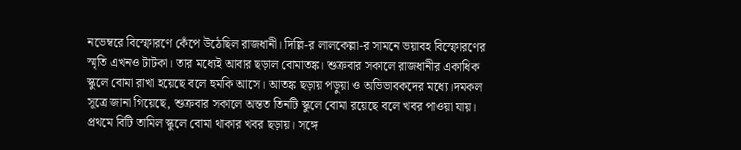নভেম্বরে বিস্ফোরণে কেঁপে উঠেছিল রাজধানী। দিল্লি-র লালকেল্লা-র সামনে ভয়াবহ বিস্ফোরণের স্মৃতি এখনও টাটকা। তার মধ্যেই আবার ছড়াল বোমাতঙ্ক। শুক্রবার সকালে রাজধানীর একাধিক স্কুলে বোমা রাখা হয়েছে বলে হুমকি আসে। আতঙ্ক ছড়ায় পড়ুয়া ও অভিভাবকদের মধ্যে।দমকল সূত্রে জানা গিয়েছে, শুক্রবার সকালে অন্তত তিনটি স্কুলে বোমা রয়েছে বলে খবর পাওয়া যায়। প্রথমে বিটি তামিল স্কুলে বোমা থাকার খবর ছড়ায়। সঙ্গে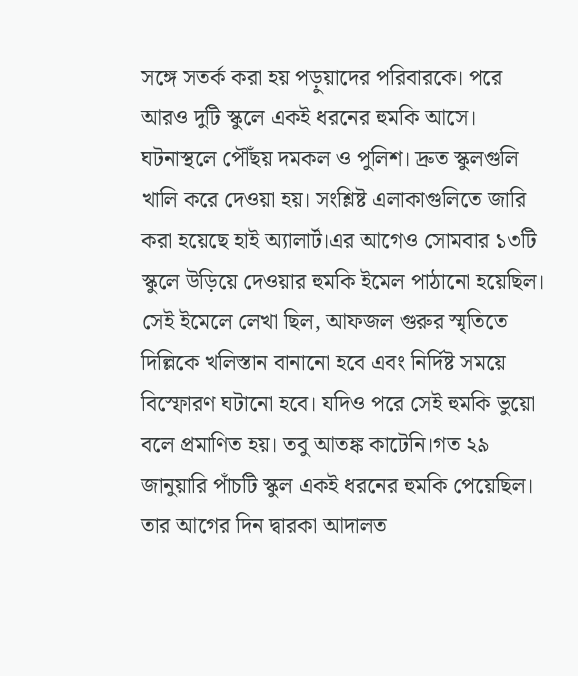সঙ্গে সতর্ক করা হয় পড়ুয়াদের পরিবারকে। পরে আরও দুটি স্কুলে একই ধরনের হুমকি আসে। ঘটনাস্থলে পৌঁছয় দমকল ও পুলিশ। দ্রুত স্কুলগুলি খালি করে দেওয়া হয়। সংশ্লিষ্ট এলাকাগুলিতে জারি করা হয়েছে হাই অ্যালার্ট।এর আগেও সোমবার ১৩টি স্কুলে উড়িয়ে দেওয়ার হুমকি ইমেল পাঠানো হয়েছিল। সেই ইমেলে লেখা ছিল, আফজল গুরুর স্মৃতিতে দিল্লিকে খলিস্তান বানানো হবে এবং নির্দিষ্ট সময়ে বিস্ফোরণ ঘটানো হবে। যদিও পরে সেই হুমকি ভুয়ো বলে প্রমাণিত হয়। তবু আতঙ্ক কাটেনি।গত ২৯ জানুয়ারি পাঁচটি স্কুল একই ধরনের হুমকি পেয়েছিল। তার আগের দিন দ্বারকা আদালত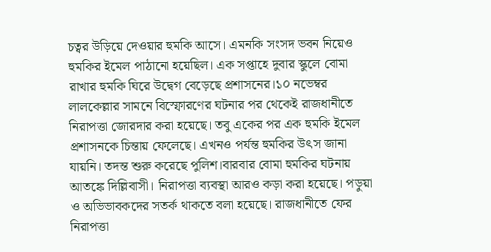চত্বর উড়িয়ে দেওয়ার হুমকি আসে। এমনকি সংসদ ভবন নিয়েও হুমকির ইমেল পাঠানো হয়েছিল। এক সপ্তাহে দুবার স্কুলে বোমা রাখার হুমকি ঘিরে উদ্বেগ বেড়েছে প্রশাসনের।১০ নভেম্বর লালকেল্লার সামনে বিস্ফোরণের ঘটনার পর থেকেই রাজধানীতে নিরাপত্তা জোরদার করা হয়েছে। তবু একের পর এক হুমকি ইমেল প্রশাসনকে চিন্তায় ফেলেছে। এখনও পর্যন্ত হুমকির উৎস জানা যায়নি। তদন্ত শুরু করেছে পুলিশ।বারবার বোমা হুমকির ঘটনায় আতঙ্কে দিল্লিবাসী। নিরাপত্তা ব্যবস্থা আরও কড়া করা হয়েছে। পড়ুয়া ও অভিভাবকদের সতর্ক থাকতে বলা হয়েছে। রাজধানীতে ফের নিরাপত্তা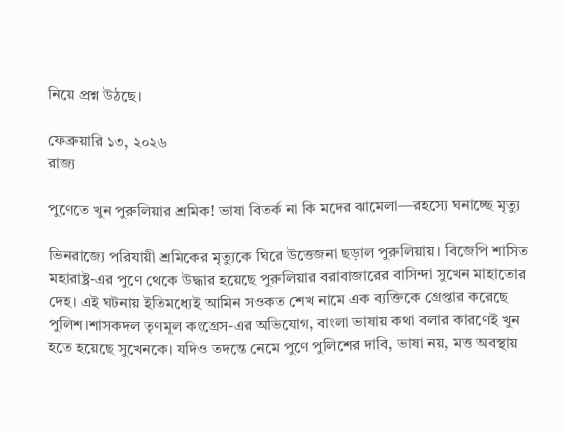নিয়ে প্রশ্ন উঠছে।

ফেব্রুয়ারি ১৩, ২০২৬
রাজ্য

পুণেতে খুন পুরুলিয়ার শ্রমিক! ভাষা বিতর্ক না কি মদের ঝামেলা—রহস্যে ঘনাচ্ছে মৃত্যু

ভিনরাজ্যে পরিযায়ী শ্রমিকের মৃত্যুকে ঘিরে উত্তেজনা ছড়াল পুরুলিয়ায়। বিজেপি শাসিত মহারাষ্ট্র-এর পুণে থেকে উদ্ধার হয়েছে পুরুলিয়ার বরাবাজারের বাসিন্দা সুখেন মাহাতোর দেহ। এই ঘটনায় ইতিমধ্যেই আমিন সওকত শেখ নামে এক ব্যক্তিকে গ্রেপ্তার করেছে পুলিশ।শাসকদল তৃণমূল কংগ্রেস-এর অভিযোগ, বাংলা ভাষায় কথা বলার কারণেই খুন হতে হয়েছে সুখেনকে। যদিও তদন্তে নেমে পুণে পুলিশের দাবি, ভাষা নয়, মত্ত অবস্থায়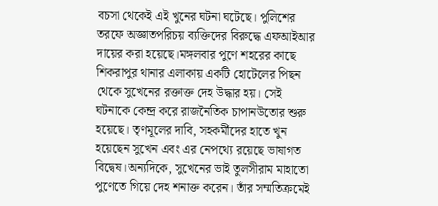বচসা থেকেই এই খুনের ঘটনা ঘটেছে। পুলিশের তরফে অজ্ঞাতপরিচয় ব্যক্তিদের বিরুদ্ধে এফআইআর দায়ের করা হয়েছে।মঙ্গলবার পুণে শহরের কাছে শিকরাপুর থানার এলাকায় একটি হোটেলের পিছন থেকে সুখেনের রক্তাক্ত দেহ উদ্ধার হয়। সেই ঘটনাকে কেন্দ্র করে রাজনৈতিক চাপানউতোর শুরু হয়েছে। তৃণমূলের দাবি, সহকর্মীদের হাতে খুন হয়েছেন সুখেন এবং এর নেপথ্যে রয়েছে ভাষাগত বিদ্বেষ।অন্যদিকে, সুখেনের ভাই তুলসীরাম মাহাতো পুণেতে গিয়ে দেহ শনাক্ত করেন। তাঁর সম্মতিক্রমেই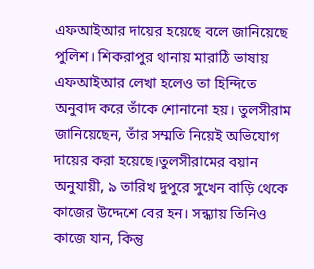এফআইআর দায়ের হয়েছে বলে জানিয়েছে পুলিশ। শিকরাপুর থানায় মারাঠি ভাষায় এফআইআর লেখা হলেও তা হিন্দিতে অনুবাদ করে তাঁকে শোনানো হয়। তুলসীরাম জানিয়েছেন, তাঁর সম্মতি নিয়েই অভিযোগ দায়ের করা হয়েছে।তুলসীরামের বয়ান অনুযায়ী, ৯ তারিখ দুপুরে সুখেন বাড়ি থেকে কাজের উদ্দেশে বের হন। সন্ধ্যায় তিনিও কাজে যান, কিন্তু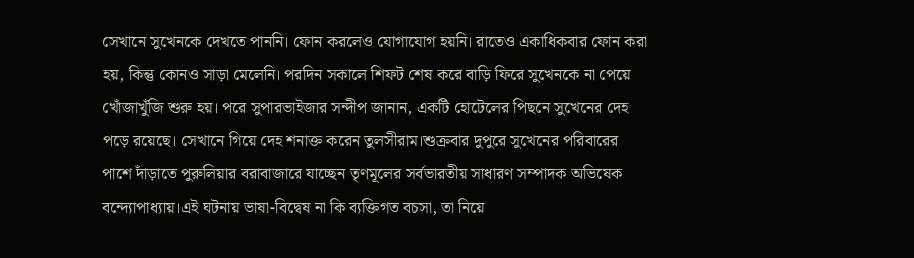সেখানে সুখেনকে দেখতে পাননি। ফোন করলেও যোগাযোগ হয়নি। রাতেও একাধিকবার ফোন করা হয়, কিন্তু কোনও সাড়া মেলেনি। পরদিন সকালে শিফট শেষ করে বাড়ি ফিরে সুখেনকে না পেয়ে খোঁজাখুঁজি শুরু হয়। পরে সুপারভাইজার সন্দীপ জানান, একটি হোটেলের পিছনে সুখেনের দেহ পড়ে রয়েছে। সেখানে গিয়ে দেহ শনাক্ত করেন তুলসীরাম।শুক্রবার দুপুরে সুখেনের পরিবারের পাশে দাঁড়াতে পুরুলিয়ার বরাবাজারে যাচ্ছেন তৃণমূলের সর্বভারতীয় সাধারণ সম্পাদক অভিষেক বন্দ্যোপাধ্যায়।এই ঘটনায় ভাষা-বিদ্বেষ না কি ব্যক্তিগত বচসা, তা নিয়ে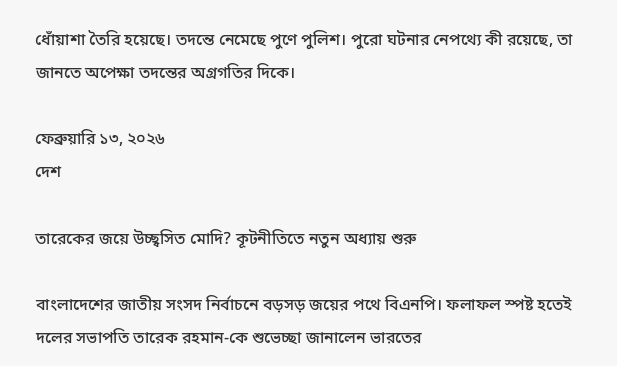ধোঁয়াশা তৈরি হয়েছে। তদন্তে নেমেছে পুণে পুলিশ। পুরো ঘটনার নেপথ্যে কী রয়েছে, তা জানতে অপেক্ষা তদন্তের অগ্রগতির দিকে।

ফেব্রুয়ারি ১৩, ২০২৬
দেশ

তারেকের জয়ে উচ্ছ্বসিত মোদি? কূটনীতিতে নতুন অধ্যায় শুরু

বাংলাদেশের জাতীয় সংসদ নির্বাচনে বড়সড় জয়ের পথে বিএনপি। ফলাফল স্পষ্ট হতেই দলের সভাপতি তারেক রহমান-কে শুভেচ্ছা জানালেন ভারতের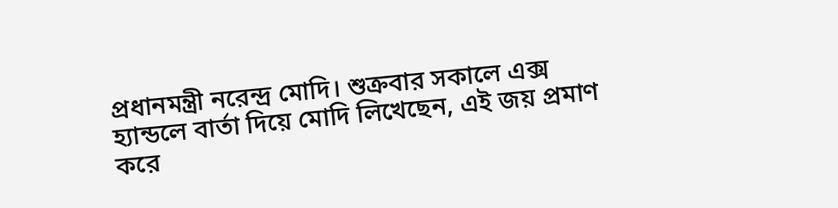প্রধানমন্ত্রী নরেন্দ্র মোদি। শুক্রবার সকালে এক্স হ্যান্ডলে বার্তা দিয়ে মোদি লিখেছেন, এই জয় প্রমাণ করে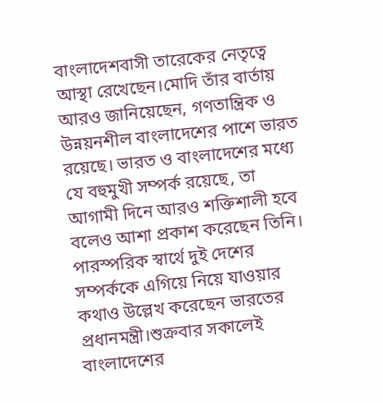বাংলাদেশবাসী তারেকের নেতৃত্বে আস্থা রেখেছেন।মোদি তাঁর বার্তায় আরও জানিয়েছেন, গণতান্ত্রিক ও উন্নয়নশীল বাংলাদেশের পাশে ভারত রয়েছে। ভারত ও বাংলাদেশের মধ্যে যে বহুমুখী সম্পর্ক রয়েছে, তা আগামী দিনে আরও শক্তিশালী হবে বলেও আশা প্রকাশ করেছেন তিনি। পারস্পরিক স্বার্থে দুই দেশের সম্পর্ককে এগিয়ে নিয়ে যাওয়ার কথাও উল্লেখ করেছেন ভারতের প্রধানমন্ত্রী।শুক্রবার সকালেই বাংলাদেশের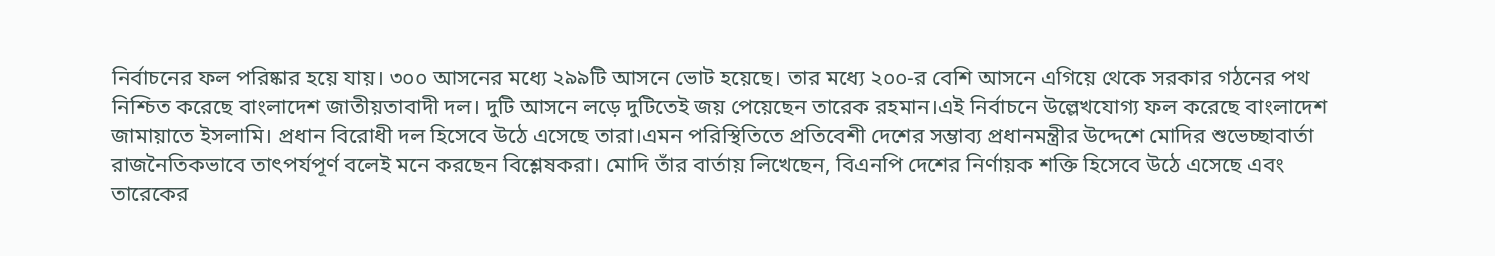নির্বাচনের ফল পরিষ্কার হয়ে যায়। ৩০০ আসনের মধ্যে ২৯৯টি আসনে ভোট হয়েছে। তার মধ্যে ২০০-র বেশি আসনে এগিয়ে থেকে সরকার গঠনের পথ নিশ্চিত করেছে বাংলাদেশ জাতীয়তাবাদী দল। দুটি আসনে লড়ে দুটিতেই জয় পেয়েছেন তারেক রহমান।এই নির্বাচনে উল্লেখযোগ্য ফল করেছে বাংলাদেশ জামায়াতে ইসলামি। প্রধান বিরোধী দল হিসেবে উঠে এসেছে তারা।এমন পরিস্থিতিতে প্রতিবেশী দেশের সম্ভাব্য প্রধানমন্ত্রীর উদ্দেশে মোদির শুভেচ্ছাবার্তা রাজনৈতিকভাবে তাৎপর্যপূর্ণ বলেই মনে করছেন বিশ্লেষকরা। মোদি তাঁর বার্তায় লিখেছেন, বিএনপি দেশের নির্ণায়ক শক্তি হিসেবে উঠে এসেছে এবং তারেকের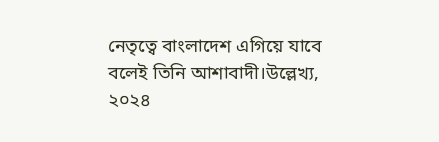নেতৃত্বে বাংলাদেশ এগিয়ে যাবে বলেই তিনি আশাবাদী।উল্লেখ্য, ২০২৪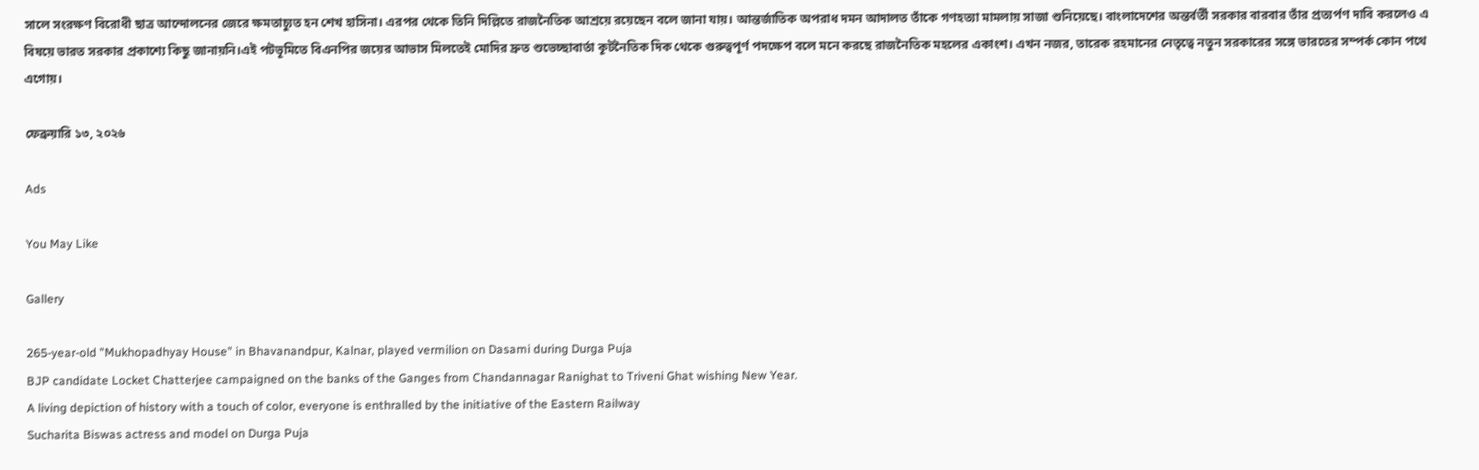সালে সংরক্ষণ বিরোধী ছাত্র আন্দোলনের জেরে ক্ষমতাচ্যুত হন শেখ হাসিনা। এরপর থেকে তিনি দিল্লিতে রাজনৈতিক আশ্রয়ে রয়েছেন বলে জানা যায়। আন্তর্জাতিক অপরাধ দমন আদালত তাঁকে গণহত্যা মামলায় সাজা শুনিয়েছে। বাংলাদেশের অন্তর্বর্তী সরকার বারবার তাঁর প্রত্যর্পণ দাবি করলেও এ বিষয়ে ভারত সরকার প্রকাশ্যে কিছু জানায়নি।এই পটভূমিতে বিএনপির জয়ের আভাস মিলতেই মোদির দ্রুত শুভেচ্ছাবার্তা কূটনৈতিক দিক থেকে গুরুত্বপূর্ণ পদক্ষেপ বলে মনে করছে রাজনৈতিক মহলের একাংশ। এখন নজর, তারেক রহমানের নেতৃত্বে নতুন সরকারের সঙ্গে ভারতের সম্পর্ক কোন পথে এগোয়।

ফেব্রুয়ারি ১৩, ২০২৬

Ads

You May Like

Gallery

265-year-old "Mukhopadhyay House" in Bhavanandpur, Kalnar, played vermilion on Dasami during Durga Puja
BJP candidate Locket Chatterjee campaigned on the banks of the Ganges from Chandannagar Ranighat to Triveni Ghat wishing New Year.
A living depiction of history with a touch of color, everyone is enthralled by the initiative of the Eastern Railway
Sucharita Biswas actress and model on Durga Puja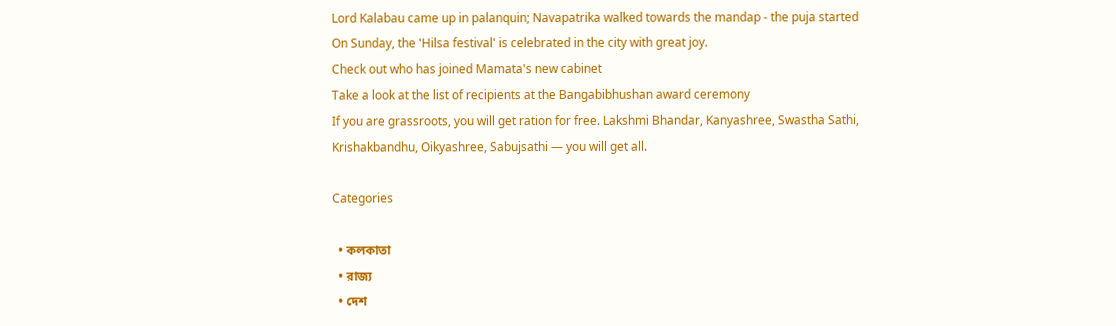Lord Kalabau came up in palanquin; Navapatrika walked towards the mandap - the puja started
On Sunday, the 'Hilsa festival' is celebrated in the city with great joy.
Check out who has joined Mamata's new cabinet
Take a look at the list of recipients at the Bangabibhushan award ceremony
If you are grassroots, you will get ration for free. Lakshmi Bhandar, Kanyashree, Swastha Sathi, Krishakbandhu, Oikyashree, Sabujsathi — you will get all.

Categories

  • কলকাতা
  • রাজ্য
  • দেশ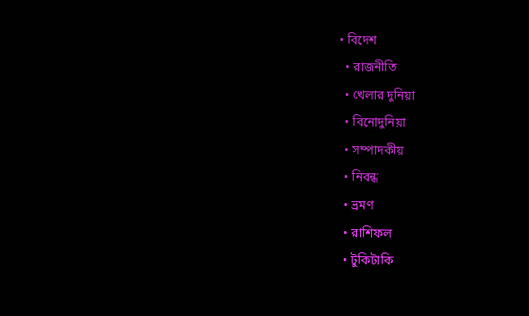• বিদেশ
  • রাজনীতি
  • খেলার দুনিয়া
  • বিনোদুনিয়া
  • সম্পাদকীয়
  • নিবন্ধ
  • ভ্রমণ
  • রাশিফল
  • টুকিটাকি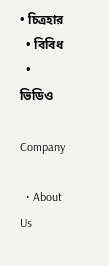• চিত্রহার
  • বিবিধ
  • ভিডিও

Company

  • About Us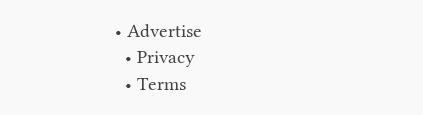• Advertise
  • Privacy
  • Terms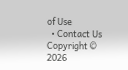of Use
  • Contact Us
Copyright © 2026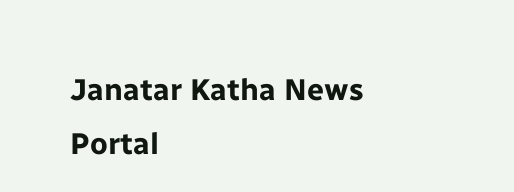Janatar Katha News Portal